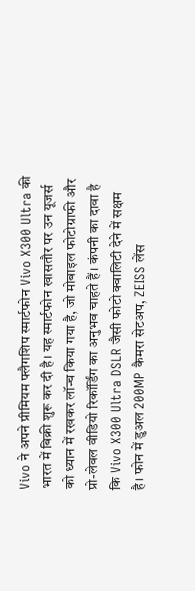Vivo ने अपने प्रीमियम फ्लैगशिप स्मार्टफोन Vivo X300 Ultra की भारत में बिक्री शुरू कर दी है। यह स्मार्टफोन खासतौर पर उन यूजर्स को ध्यान में रखकर लॉन्च किया गया है, जो मोबाइल फोटोग्राफी और प्रो-लेवल वीडियो रिकॉर्डिंग का अनुभव चाहते हैं। कंपनी का दावा है कि Vivo X300 Ultra DSLR जैसी फोटो क्वालिटी देने में सक्षम है। फोन में डुअल 200MP कैमरा सेटअप, ZEISS लेंस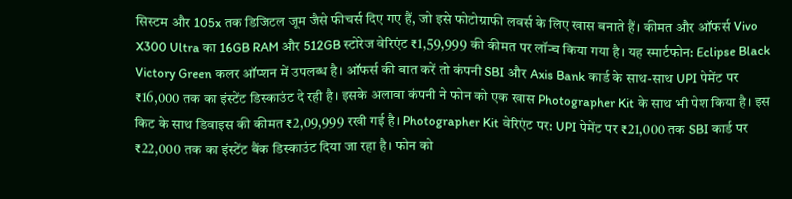सिस्टम और 105x तक डिजिटल जूम जैसे फीचर्स दिए गए हैं, जो इसे फोटोग्राफी लवर्स के लिए खास बनाते हैं। कीमत और ऑफर्स Vivo X300 Ultra का 16GB RAM और 512GB स्टोरेज वेरिएंट ₹1,59,999 की कीमत पर लॉन्च किया गया है। यह स्मार्टफोन: Eclipse Black Victory Green कलर ऑप्शन में उपलब्ध है। ऑफर्स की बात करें तो कंपनी SBI और Axis Bank कार्ड के साथ-साथ UPI पेमेंट पर ₹16,000 तक का इंस्टेंट डिस्काउंट दे रही है। इसके अलावा कंपनी ने फोन को एक खास Photographer Kit के साथ भी पेश किया है। इस किट के साथ डिवाइस की कीमत ₹2,09,999 रखी गई है। Photographer Kit वेरिएंट पर: UPI पेमेंट पर ₹21,000 तक SBI कार्ड पर ₹22,000 तक का इंस्टेंट बैंक डिस्काउंट दिया जा रहा है। फोन को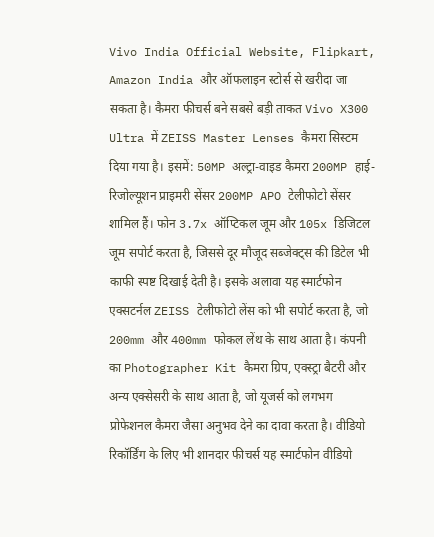Vivo India Official Website, Flipkart, Amazon India और ऑफलाइन स्टोर्स से खरीदा जा सकता है। कैमरा फीचर्स बने सबसे बड़ी ताकत Vivo X300 Ultra में ZEISS Master Lenses कैमरा सिस्टम दिया गया है। इसमें: 50MP अल्ट्रा-वाइड कैमरा 200MP हाई-रिजोल्यूशन प्राइमरी सेंसर 200MP APO टेलीफोटो सेंसर शामिल हैं। फोन 3.7x ऑप्टिकल जूम और 105x डिजिटल जूम सपोर्ट करता है, जिससे दूर मौजूद सब्जेक्ट्स की डिटेल भी काफी स्पष्ट दिखाई देती है। इसके अलावा यह स्मार्टफोन एक्सटर्नल ZEISS टेलीफोटो लेंस को भी सपोर्ट करता है, जो 200mm और 400mm फोकल लेंथ के साथ आता है। कंपनी का Photographer Kit कैमरा ग्रिप, एक्स्ट्रा बैटरी और अन्य एक्सेसरी के साथ आता है, जो यूजर्स को लगभग प्रोफेशनल कैमरा जैसा अनुभव देने का दावा करता है। वीडियो रिकॉर्डिंग के लिए भी शानदार फीचर्स यह स्मार्टफोन वीडियो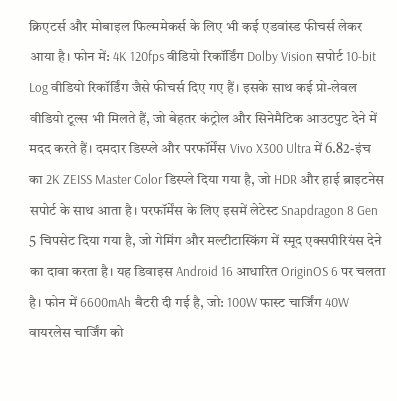क्रिएटर्स और मोबाइल फिल्ममेकर्स के लिए भी कई एडवांस्ड फीचर्स लेकर आया है। फोन में: 4K 120fps वीडियो रिकॉर्डिंग Dolby Vision सपोर्ट 10-bit Log वीडियो रिकॉर्डिंग जैसे फीचर्स दिए गए हैं। इसके साथ कई प्रो-लेवल वीडियो टूल्स भी मिलते हैं, जो बेहतर कंट्रोल और सिनेमैटिक आउटपुट देने में मदद करते हैं। दमदार डिस्प्ले और परफॉर्मेंस Vivo X300 Ultra में 6.82-इंच का 2K ZEISS Master Color डिस्प्ले दिया गया है, जो HDR और हाई ब्राइटनेस सपोर्ट के साथ आता है। परफॉर्मेंस के लिए इसमें लेटेस्ट Snapdragon 8 Gen 5 चिपसेट दिया गया है, जो गेमिंग और मल्टीटास्किंग में स्मूद एक्सपीरियंस देने का दावा करता है। यह डिवाइस Android 16 आधारित OriginOS 6 पर चलता है। फोन में 6600mAh बैटरी दी गई है, जो: 100W फास्ट चार्जिंग 40W वायरलेस चार्जिंग को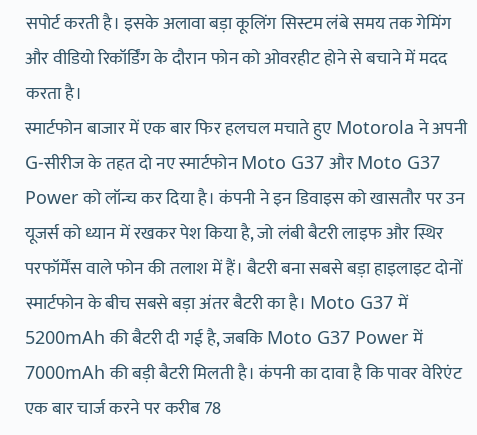सपोर्ट करती है। इसके अलावा बड़ा कूलिंग सिस्टम लंबे समय तक गेमिंग और वीडियो रिकॉर्डिंग के दौरान फोन को ओवरहीट होने से बचाने में मदद करता है।
स्मार्टफोन बाजार में एक बार फिर हलचल मचाते हुए Motorola ने अपनी G-सीरीज के तहत दो नए स्मार्टफोन Moto G37 और Moto G37 Power को लॉन्च कर दिया है। कंपनी ने इन डिवाइस को खासतौर पर उन यूजर्स को ध्यान में रखकर पेश किया है, जो लंबी बैटरी लाइफ और स्थिर परफॉर्मेंस वाले फोन की तलाश में हैं। बैटरी बना सबसे बड़ा हाइलाइट दोनों स्मार्टफोन के बीच सबसे बड़ा अंतर बैटरी का है। Moto G37 में 5200mAh की बैटरी दी गई है, जबकि Moto G37 Power में 7000mAh की बड़ी बैटरी मिलती है। कंपनी का दावा है कि पावर वेरिएंट एक बार चार्ज करने पर करीब 78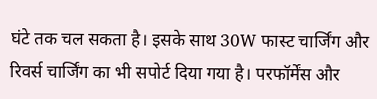घंटे तक चल सकता है। इसके साथ 30W फास्ट चार्जिंग और रिवर्स चार्जिंग का भी सपोर्ट दिया गया है। परफॉर्मेंस और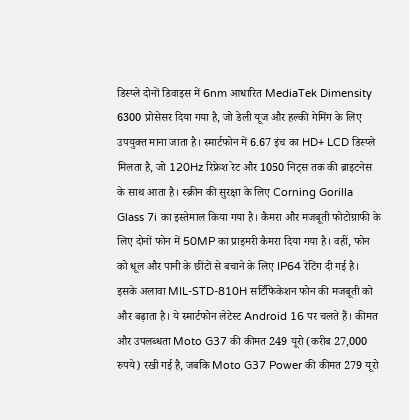डिस्प्ले दोनों डिवाइस में 6nm आधारित MediaTek Dimensity 6300 प्रोसेसर दिया गया है, जो डेली यूज और हल्की गेमिंग के लिए उपयुक्त माना जाता है। स्मार्टफोन में 6.67 इंच का HD+ LCD डिस्प्ले मिलता है, जो 120Hz रिफ्रेश रेट और 1050 निट्स तक की ब्राइटनेस के साथ आता है। स्क्रीन की सुरक्षा के लिए Corning Gorilla Glass 7i का इस्तेमाल किया गया है। कैमरा और मजबूती फोटोग्राफी के लिए दोनों फोन में 50MP का प्राइमरी कैमरा दिया गया है। वहीं, फोन को धूल और पानी के छींटों से बचाने के लिए IP64 रेटिंग दी गई है। इसके अलावा MIL-STD-810H सर्टिफिकेशन फोन की मजबूती को और बढ़ाता है। ये स्मार्टफोन लेटेस्ट Android 16 पर चलते हैं। कीमत और उपलब्धता Moto G37 की कीमत 249 यूरो (करीब 27,000 रुपये) रखी गई है, जबकि Moto G37 Power की कीमत 279 यूरो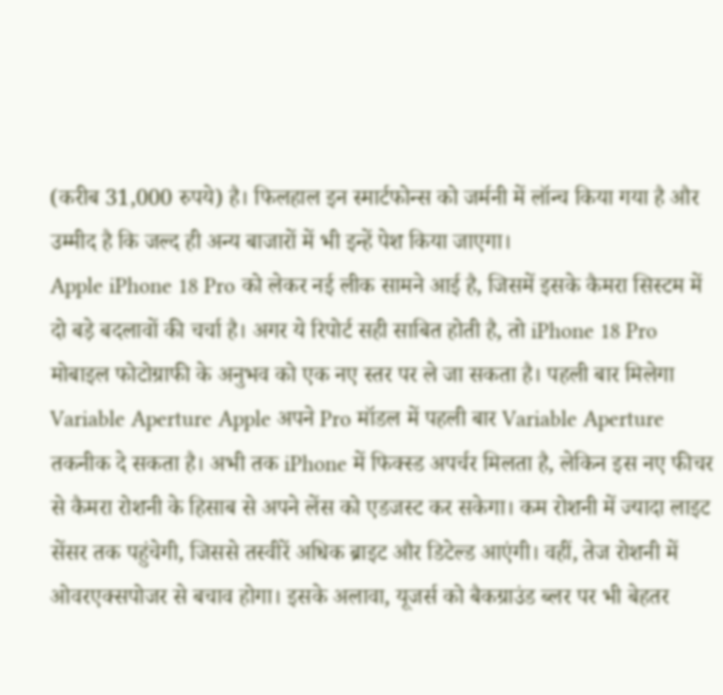(करीब 31,000 रुपये) है। फिलहाल इन स्मार्टफोन्स को जर्मनी में लॉन्च किया गया है और उम्मीद है कि जल्द ही अन्य बाजारों में भी इन्हें पेश किया जाएगा।
Apple iPhone 18 Pro को लेकर नई लीक सामने आई है, जिसमें इसके कैमरा सिस्टम में दो बड़े बदलावों की चर्चा है। अगर ये रिपोर्ट सही साबित होती है, तो iPhone 18 Pro मोबाइल फोटोग्राफी के अनुभव को एक नए स्तर पर ले जा सकता है। पहली बार मिलेगा Variable Aperture Apple अपने Pro मॉडल में पहली बार Variable Aperture तकनीक दे सकता है। अभी तक iPhone में फिक्स्ड अपर्चर मिलता है, लेकिन इस नए फीचर से कैमरा रोशनी के हिसाब से अपने लेंस को एडजस्ट कर सकेगा। कम रोशनी में ज्यादा लाइट सेंसर तक पहुंचेगी, जिससे तस्वीरें अधिक ब्राइट और डिटेल्ड आएंगी। वहीं, तेज रोशनी में ओवरएक्सपोजर से बचाव होगा। इसके अलावा, यूजर्स को बैकग्राउंड ब्लर पर भी बेहतर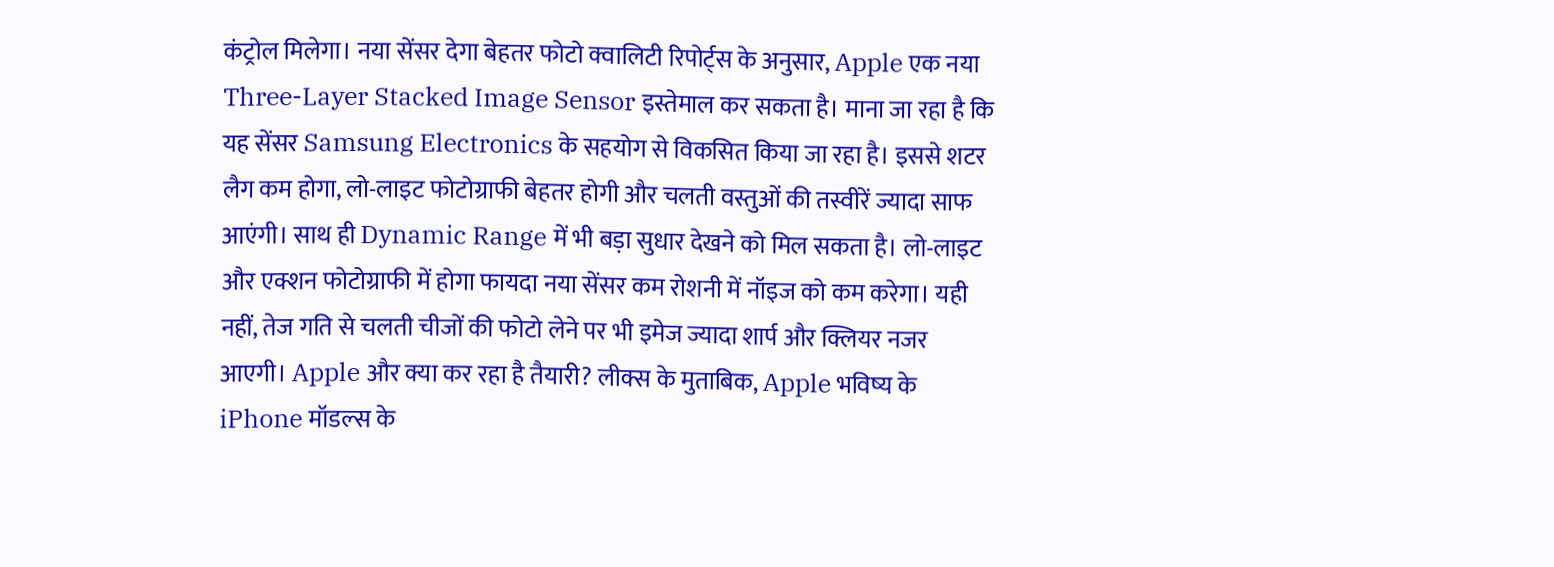कंट्रोल मिलेगा। नया सेंसर देगा बेहतर फोटो क्वालिटी रिपोर्ट्स के अनुसार, Apple एक नया Three-Layer Stacked Image Sensor इस्तेमाल कर सकता है। माना जा रहा है कि यह सेंसर Samsung Electronics के सहयोग से विकसित किया जा रहा है। इससे शटर लैग कम होगा, लो-लाइट फोटोग्राफी बेहतर होगी और चलती वस्तुओं की तस्वीरें ज्यादा साफ आएंगी। साथ ही Dynamic Range में भी बड़ा सुधार देखने को मिल सकता है। लो-लाइट और एक्शन फोटोग्राफी में होगा फायदा नया सेंसर कम रोशनी में नॉइज को कम करेगा। यही नहीं, तेज गति से चलती चीजों की फोटो लेने पर भी इमेज ज्यादा शार्प और क्लियर नजर आएगी। Apple और क्या कर रहा है तैयारी? लीक्स के मुताबिक, Apple भविष्य के iPhone मॉडल्स के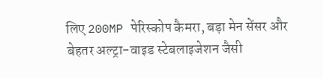लिए 200MP पेरिस्कोप कैमरा, बड़ा मेन सेंसर और बेहतर अल्ट्रा-वाइड स्टेबलाइजेशन जैसी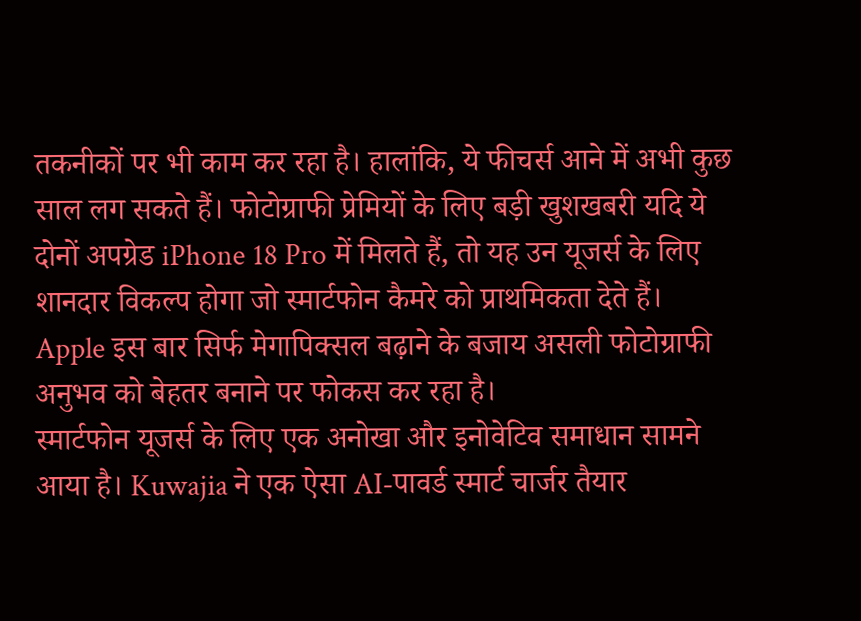तकनीकों पर भी काम कर रहा है। हालांकि, ये फीचर्स आने में अभी कुछ साल लग सकते हैं। फोटोग्राफी प्रेमियों के लिए बड़ी खुशखबरी यदि ये दोनों अपग्रेड iPhone 18 Pro में मिलते हैं, तो यह उन यूजर्स के लिए शानदार विकल्प होगा जो स्मार्टफोन कैमरे को प्राथमिकता देते हैं। Apple इस बार सिर्फ मेगापिक्सल बढ़ाने के बजाय असली फोटोग्राफी अनुभव को बेहतर बनाने पर फोकस कर रहा है।
स्मार्टफोन यूजर्स के लिए एक अनोखा और इनोवेटिव समाधान सामने आया है। Kuwajia ने एक ऐसा AI-पावर्ड स्मार्ट चार्जर तैयार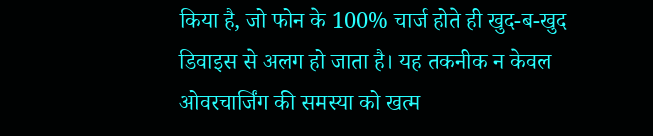किया है, जो फोन के 100% चार्ज होते ही खुद-ब-खुद डिवाइस से अलग हो जाता है। यह तकनीक न केवल ओवरचार्जिंग की समस्या को खत्म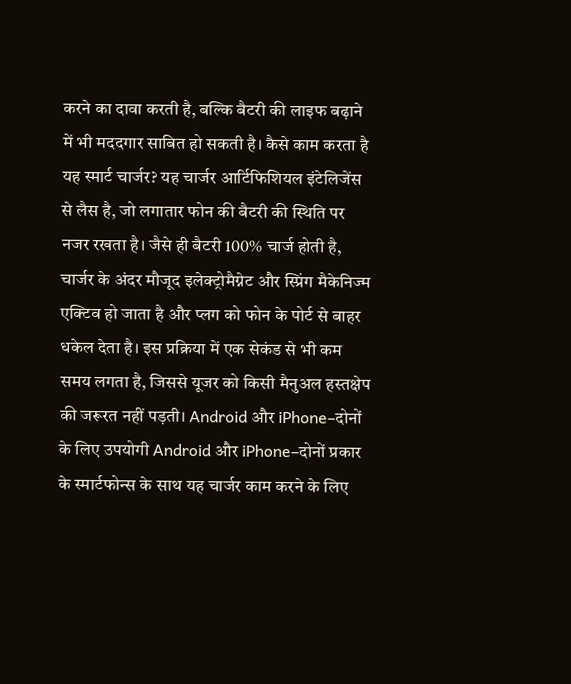करने का दावा करती है, बल्कि बैटरी की लाइफ बढ़ाने में भी मददगार साबित हो सकती है। कैसे काम करता है यह स्मार्ट चार्जर? यह चार्जर आर्टिफिशियल इंटेलिजेंस से लैस है, जो लगातार फोन की बैटरी की स्थिति पर नजर रखता है। जैसे ही बैटरी 100% चार्ज होती है, चार्जर के अंदर मौजूद इलेक्ट्रोमैग्नेट और स्प्रिंग मैकेनिज्म एक्टिव हो जाता है और प्लग को फोन के पोर्ट से बाहर धकेल देता है। इस प्रक्रिया में एक सेकंड से भी कम समय लगता है, जिससे यूजर को किसी मैनुअल हस्तक्षेप की जरूरत नहीं पड़ती। Android और iPhone–दोनों के लिए उपयोगी Android और iPhone–दोनों प्रकार के स्मार्टफोन्स के साथ यह चार्जर काम करने के लिए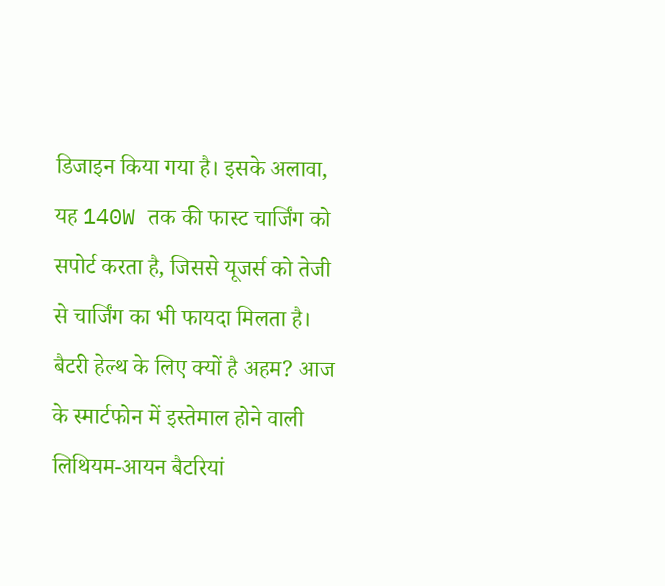डिजाइन किया गया है। इसके अलावा, यह 140W तक की फास्ट चार्जिंग को सपोर्ट करता है, जिससे यूजर्स को तेजी से चार्जिंग का भी फायदा मिलता है। बैटरी हेल्थ के लिए क्यों है अहम? आज के स्मार्टफोन में इस्तेमाल होने वाली लिथियम-आयन बैटरियां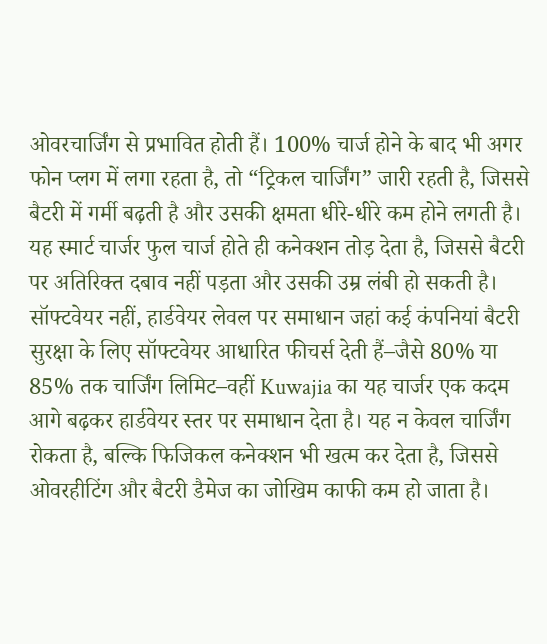ओवरचार्जिंग से प्रभावित होती हैं। 100% चार्ज होने के बाद भी अगर फोन प्लग में लगा रहता है, तो “ट्रिकल चार्जिंग” जारी रहती है, जिससे बैटरी में गर्मी बढ़ती है और उसकी क्षमता धीरे-धीरे कम होने लगती है। यह स्मार्ट चार्जर फुल चार्ज होते ही कनेक्शन तोड़ देता है, जिससे बैटरी पर अतिरिक्त दबाव नहीं पड़ता और उसकी उम्र लंबी हो सकती है। सॉफ्टवेयर नहीं, हार्डवेयर लेवल पर समाधान जहां कई कंपनियां बैटरी सुरक्षा के लिए सॉफ्टवेयर आधारित फीचर्स देती हैं–जैसे 80% या 85% तक चार्जिंग लिमिट–वहीं Kuwajia का यह चार्जर एक कदम आगे बढ़कर हार्डवेयर स्तर पर समाधान देता है। यह न केवल चार्जिंग रोकता है, बल्कि फिजिकल कनेक्शन भी खत्म कर देता है, जिससे ओवरहीटिंग और बैटरी डैमेज का जोखिम काफी कम हो जाता है।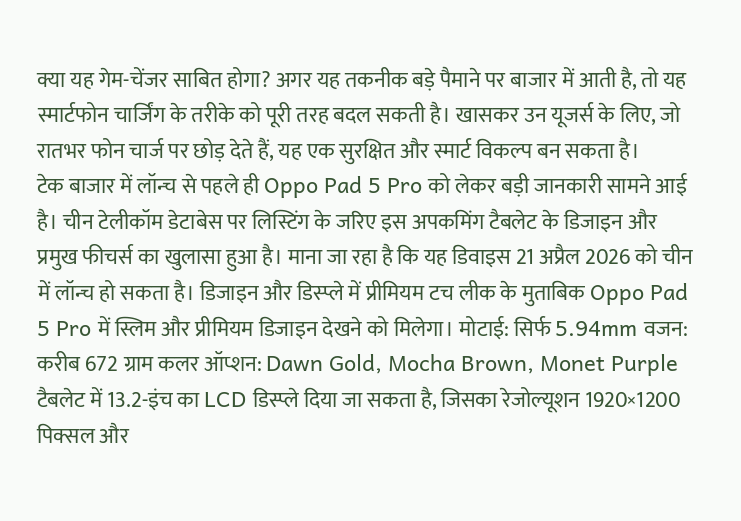क्या यह गेम-चेंजर साबित होगा? अगर यह तकनीक बड़े पैमाने पर बाजार में आती है, तो यह स्मार्टफोन चार्जिंग के तरीके को पूरी तरह बदल सकती है। खासकर उन यूजर्स के लिए, जो रातभर फोन चार्ज पर छोड़ देते हैं, यह एक सुरक्षित और स्मार्ट विकल्प बन सकता है।
टेक बाजार में लॉन्च से पहले ही Oppo Pad 5 Pro को लेकर बड़ी जानकारी सामने आई है। चीन टेलीकॉम डेटाबेस पर लिस्टिंग के जरिए इस अपकमिंग टैबलेट के डिजाइन और प्रमुख फीचर्स का खुलासा हुआ है। माना जा रहा है कि यह डिवाइस 21 अप्रैल 2026 को चीन में लॉन्च हो सकता है। डिजाइन और डिस्प्ले में प्रीमियम टच लीक के मुताबिक Oppo Pad 5 Pro में स्लिम और प्रीमियम डिजाइन देखने को मिलेगा। मोटाई: सिर्फ 5.94mm वजन: करीब 672 ग्राम कलर ऑप्शन: Dawn Gold, Mocha Brown, Monet Purple टैबलेट में 13.2-इंच का LCD डिस्प्ले दिया जा सकता है, जिसका रेजोल्यूशन 1920×1200 पिक्सल और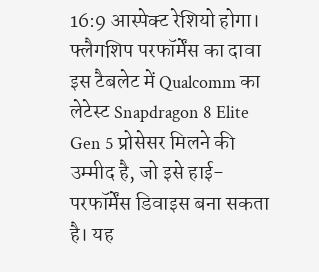16:9 आस्पेक्ट रेशियो होगा। फ्लैगशिप परफॉर्मेंस का दावा इस टैबलेट में Qualcomm का लेटेस्ट Snapdragon 8 Elite Gen 5 प्रोसेसर मिलने की उम्मीद है, जो इसे हाई-परफॉर्मेंस डिवाइस बना सकता है। यह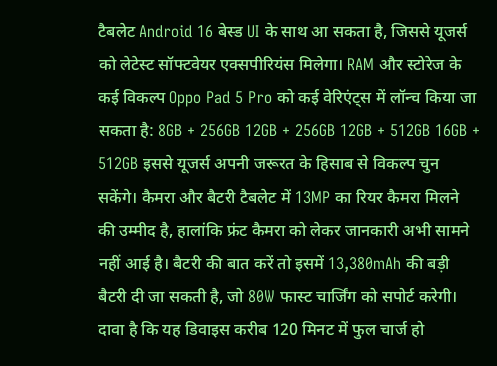टैबलेट Android 16 बेस्ड UI के साथ आ सकता है, जिससे यूजर्स को लेटेस्ट सॉफ्टवेयर एक्सपीरियंस मिलेगा। RAM और स्टोरेज के कई विकल्प Oppo Pad 5 Pro को कई वेरिएंट्स में लॉन्च किया जा सकता है: 8GB + 256GB 12GB + 256GB 12GB + 512GB 16GB + 512GB इससे यूजर्स अपनी जरूरत के हिसाब से विकल्प चुन सकेंगे। कैमरा और बैटरी टैबलेट में 13MP का रियर कैमरा मिलने की उम्मीद है, हालांकि फ्रंट कैमरा को लेकर जानकारी अभी सामने नहीं आई है। बैटरी की बात करें तो इसमें 13,380mAh की बड़ी बैटरी दी जा सकती है, जो 80W फास्ट चार्जिंग को सपोर्ट करेगी। दावा है कि यह डिवाइस करीब 120 मिनट में फुल चार्ज हो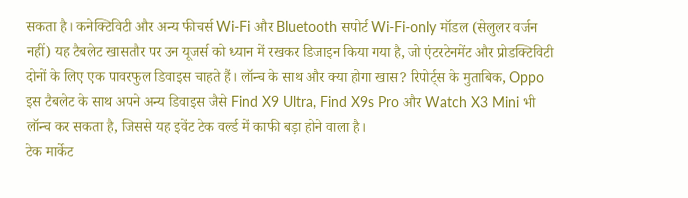सकता है। कनेक्टिविटी और अन्य फीचर्स Wi-Fi और Bluetooth सपोर्ट Wi-Fi-only मॉडल (सेलुलर वर्जन नहीं) यह टैबलेट खासतौर पर उन यूजर्स को ध्यान में रखकर डिजाइन किया गया है, जो एंटरटेनमेंट और प्रोडक्टिविटी दोनों के लिए एक पावरफुल डिवाइस चाहते हैं। लॉन्च के साथ और क्या होगा खास? रिपोर्ट्स के मुताबिक, Oppo इस टैबलेट के साथ अपने अन्य डिवाइस जैसे Find X9 Ultra, Find X9s Pro और Watch X3 Mini भी लॉन्च कर सकता है, जिससे यह इवेंट टेक वर्ल्ड में काफी बड़ा होने वाला है।
टेक मार्केट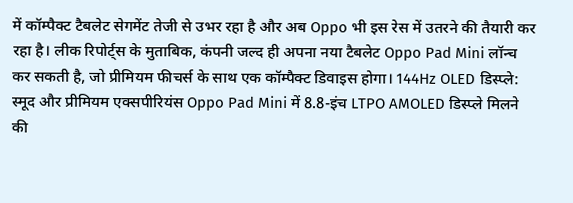में कॉम्पैक्ट टैबलेट सेगमेंट तेजी से उभर रहा है और अब Oppo भी इस रेस में उतरने की तैयारी कर रहा है। लीक रिपोर्ट्स के मुताबिक, कंपनी जल्द ही अपना नया टैबलेट Oppo Pad Mini लॉन्च कर सकती है, जो प्रीमियम फीचर्स के साथ एक कॉम्पैक्ट डिवाइस होगा। 144Hz OLED डिस्प्ले: स्मूद और प्रीमियम एक्सपीरियंस Oppo Pad Mini में 8.8-इंच LTPO AMOLED डिस्प्ले मिलने की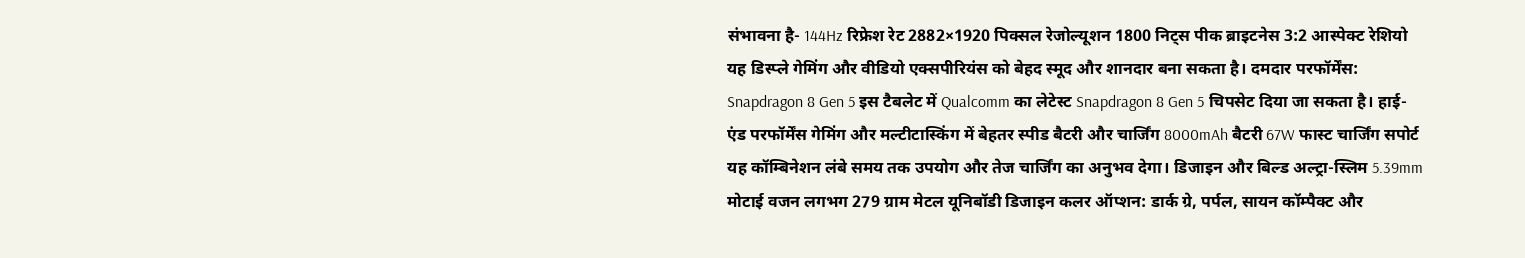संभावना है- 144Hz रिफ्रेश रेट 2882×1920 पिक्सल रेजोल्यूशन 1800 निट्स पीक ब्राइटनेस 3:2 आस्पेक्ट रेशियो यह डिस्प्ले गेमिंग और वीडियो एक्सपीरियंस को बेहद स्मूद और शानदार बना सकता है। दमदार परफॉर्मेंस: Snapdragon 8 Gen 5 इस टैबलेट में Qualcomm का लेटेस्ट Snapdragon 8 Gen 5 चिपसेट दिया जा सकता है। हाई-एंड परफॉर्मेंस गेमिंग और मल्टीटास्किंग में बेहतर स्पीड बैटरी और चार्जिंग 8000mAh बैटरी 67W फास्ट चार्जिंग सपोर्ट यह कॉम्बिनेशन लंबे समय तक उपयोग और तेज चार्जिंग का अनुभव देगा। डिजाइन और बिल्ड अल्ट्रा-स्लिम 5.39mm मोटाई वजन लगभग 279 ग्राम मेटल यूनिबॉडी डिजाइन कलर ऑप्शन: डार्क ग्रे, पर्पल, सायन कॉम्पैक्ट और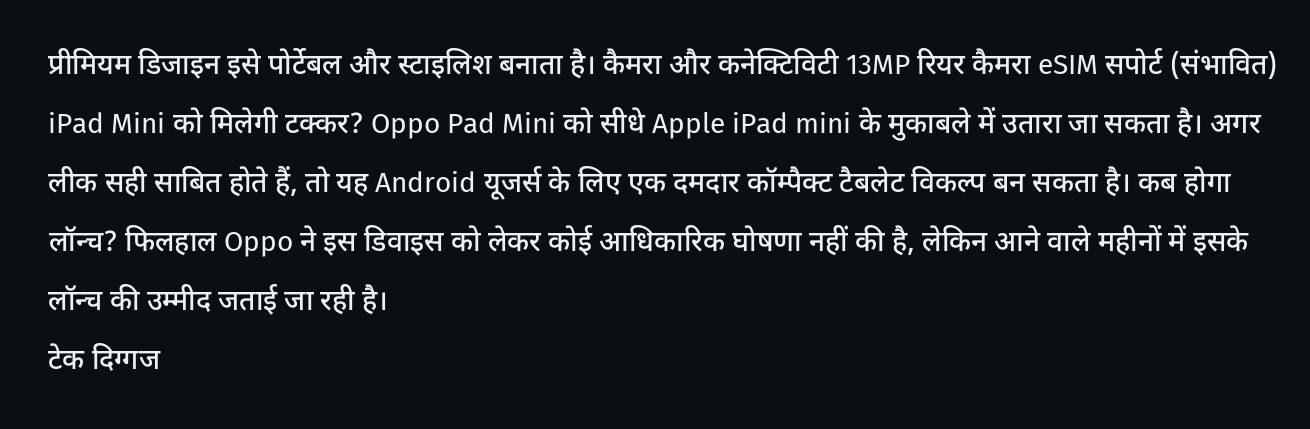प्रीमियम डिजाइन इसे पोर्टेबल और स्टाइलिश बनाता है। कैमरा और कनेक्टिविटी 13MP रियर कैमरा eSIM सपोर्ट (संभावित) iPad Mini को मिलेगी टक्कर? Oppo Pad Mini को सीधे Apple iPad mini के मुकाबले में उतारा जा सकता है। अगर लीक सही साबित होते हैं, तो यह Android यूजर्स के लिए एक दमदार कॉम्पैक्ट टैबलेट विकल्प बन सकता है। कब होगा लॉन्च? फिलहाल Oppo ने इस डिवाइस को लेकर कोई आधिकारिक घोषणा नहीं की है, लेकिन आने वाले महीनों में इसके लॉन्च की उम्मीद जताई जा रही है।
टेक दिग्गज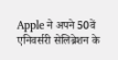Apple ने अपने 50वें एनिवर्सरी सेलिब्रेशन के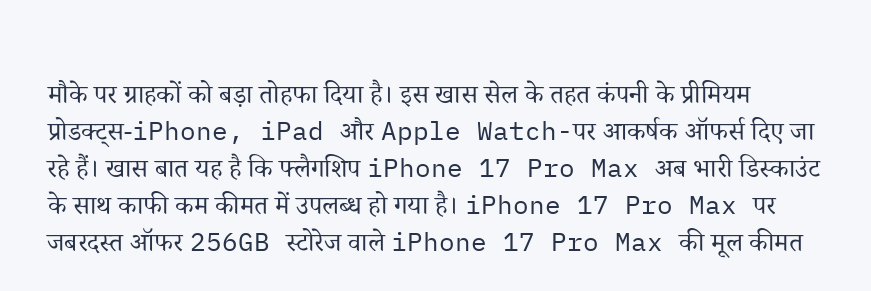मौके पर ग्राहकों को बड़ा तोहफा दिया है। इस खास सेल के तहत कंपनी के प्रीमियम प्रोडक्ट्स-iPhone, iPad और Apple Watch-पर आकर्षक ऑफर्स दिए जा रहे हैं। खास बात यह है कि फ्लैगशिप iPhone 17 Pro Max अब भारी डिस्काउंट के साथ काफी कम कीमत में उपलब्ध हो गया है। iPhone 17 Pro Max पर जबरदस्त ऑफर 256GB स्टोरेज वाले iPhone 17 Pro Max की मूल कीमत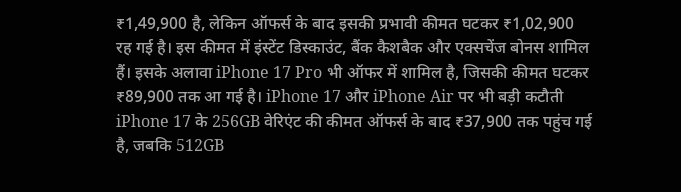₹1,49,900 है, लेकिन ऑफर्स के बाद इसकी प्रभावी कीमत घटकर ₹1,02,900 रह गई है। इस कीमत में इंस्टेंट डिस्काउंट, बैंक कैशबैक और एक्सचेंज बोनस शामिल हैं। इसके अलावा iPhone 17 Pro भी ऑफर में शामिल है, जिसकी कीमत घटकर ₹89,900 तक आ गई है। iPhone 17 और iPhone Air पर भी बड़ी कटौती iPhone 17 के 256GB वेरिएंट की कीमत ऑफर्स के बाद ₹37,900 तक पहुंच गई है, जबकि 512GB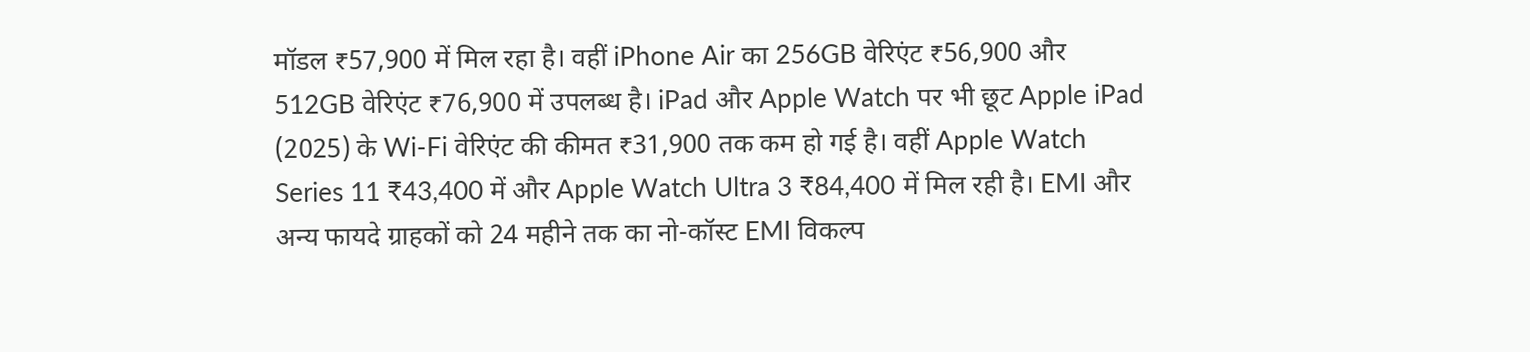मॉडल ₹57,900 में मिल रहा है। वहीं iPhone Air का 256GB वेरिएंट ₹56,900 और 512GB वेरिएंट ₹76,900 में उपलब्ध है। iPad और Apple Watch पर भी छूट Apple iPad (2025) के Wi-Fi वेरिएंट की कीमत ₹31,900 तक कम हो गई है। वहीं Apple Watch Series 11 ₹43,400 में और Apple Watch Ultra 3 ₹84,400 में मिल रही है। EMI और अन्य फायदे ग्राहकों को 24 महीने तक का नो-कॉस्ट EMI विकल्प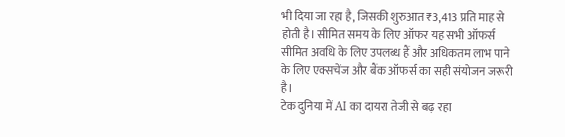भी दिया जा रहा है, जिसकी शुरुआत ₹3,413 प्रति माह से होती है। सीमित समय के लिए ऑफर यह सभी ऑफर्स सीमित अवधि के लिए उपलब्ध हैं और अधिकतम लाभ पाने के लिए एक्सचेंज और बैंक ऑफर्स का सही संयोजन जरूरी है।
टेक दुनिया में AI का दायरा तेजी से बढ़ रहा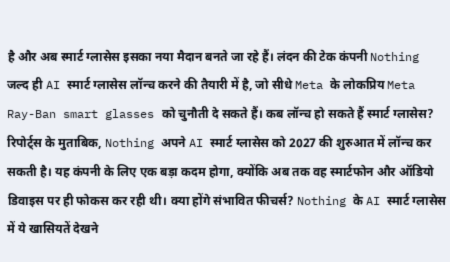है और अब स्मार्ट ग्लासेस इसका नया मैदान बनते जा रहे हैं। लंदन की टेक कंपनी Nothing जल्द ही AI स्मार्ट ग्लासेस लॉन्च करने की तैयारी में है, जो सीधे Meta के लोकप्रिय Meta Ray-Ban smart glasses को चुनौती दे सकते हैं। कब लॉन्च हो सकते हैं स्मार्ट ग्लासेस? रिपोर्ट्स के मुताबिक, Nothing अपने AI स्मार्ट ग्लासेस को 2027 की शुरुआत में लॉन्च कर सकती है। यह कंपनी के लिए एक बड़ा कदम होगा, क्योंकि अब तक वह स्मार्टफोन और ऑडियो डिवाइस पर ही फोकस कर रही थी। क्या होंगे संभावित फीचर्स? Nothing के AI स्मार्ट ग्लासेस में ये खासियतें देखने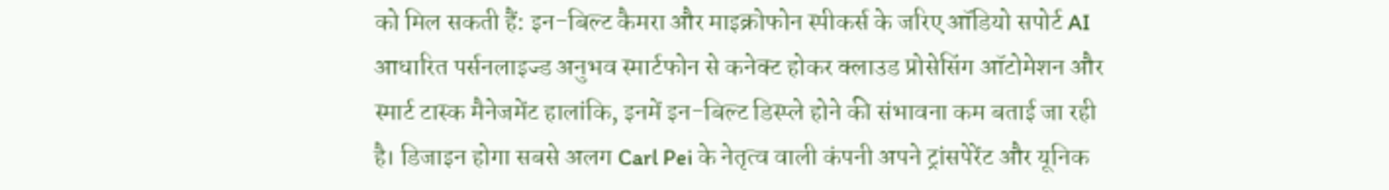को मिल सकती हैं: इन-बिल्ट कैमरा और माइक्रोफोन स्पीकर्स के जरिए ऑडियो सपोर्ट AI आधारित पर्सनलाइज्ड अनुभव स्मार्टफोन से कनेक्ट होकर क्लाउड प्रोसेसिंग ऑटोमेशन और स्मार्ट टास्क मैनेजमेंट हालांकि, इनमें इन-बिल्ट डिस्प्ले होने की संभावना कम बताई जा रही है। डिजाइन होगा सबसे अलग Carl Pei के नेतृत्व वाली कंपनी अपने ट्रांसपेरेंट और यूनिक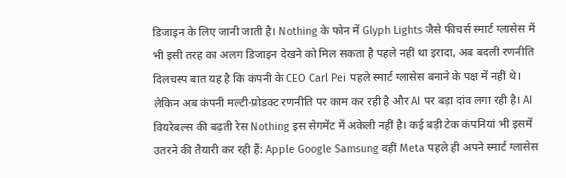डिजाइन के लिए जानी जाती है। Nothing के फोन में Glyph Lights जैसे फीचर्स स्मार्ट ग्लासेस में भी इसी तरह का अलग डिजाइन देखने को मिल सकता है पहले नहीं था इरादा, अब बदली रणनीति दिलचस्प बात यह है कि कंपनी के CEO Carl Pei पहले स्मार्ट ग्लासेस बनाने के पक्ष में नहीं थे। लेकिन अब कंपनी मल्टी-प्रोडक्ट रणनीति पर काम कर रही है और AI पर बड़ा दांव लगा रही है। AI वियरेबल्स की बढ़ती रेस Nothing इस सेगमेंट में अकेली नहीं है। कई बड़ी टेक कंपनियां भी इसमें उतरने की तैयारी कर रही हैं: Apple Google Samsung वहीं Meta पहले ही अपने स्मार्ट ग्लासेस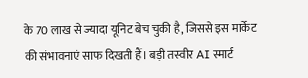के 70 लाख से ज्यादा यूनिट बेच चुकी है, जिससे इस मार्केट की संभावनाएं साफ दिखती हैं। बड़ी तस्वीर AI स्मार्ट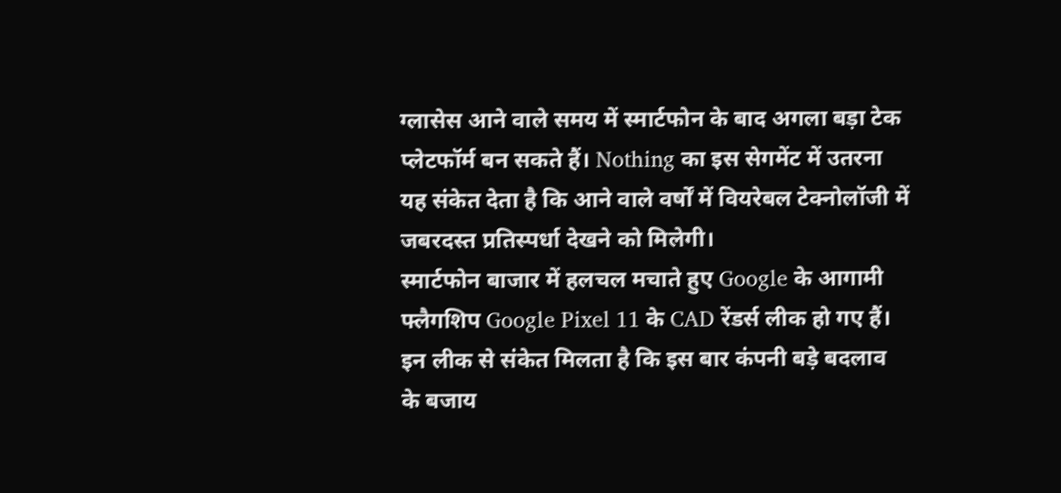ग्लासेस आने वाले समय में स्मार्टफोन के बाद अगला बड़ा टेक प्लेटफॉर्म बन सकते हैं। Nothing का इस सेगमेंट में उतरना यह संकेत देता है कि आने वाले वर्षों में वियरेबल टेक्नोलॉजी में जबरदस्त प्रतिस्पर्धा देखने को मिलेगी।
स्मार्टफोन बाजार में हलचल मचाते हुए Google के आगामी फ्लैगशिप Google Pixel 11 के CAD रेंडर्स लीक हो गए हैं। इन लीक से संकेत मिलता है कि इस बार कंपनी बड़े बदलाव के बजाय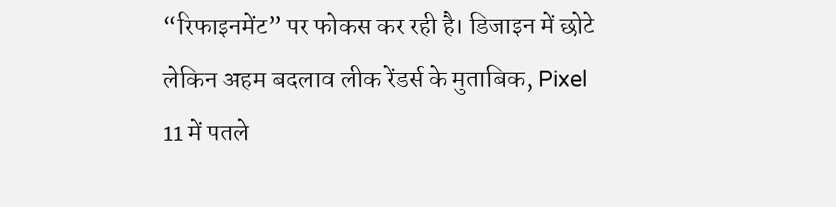“रिफाइनमेंट” पर फोकस कर रही है। डिजाइन में छोटे लेकिन अहम बदलाव लीक रेंडर्स के मुताबिक, Pixel 11 में पतले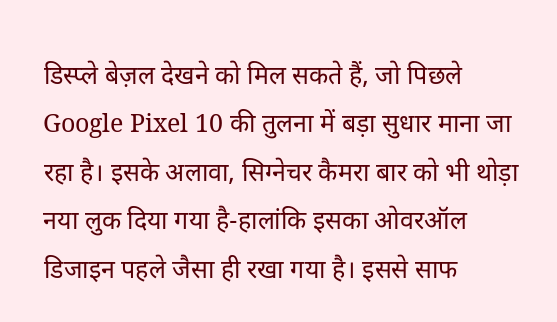डिस्प्ले बेज़ल देखने को मिल सकते हैं, जो पिछले Google Pixel 10 की तुलना में बड़ा सुधार माना जा रहा है। इसके अलावा, सिग्नेचर कैमरा बार को भी थोड़ा नया लुक दिया गया है-हालांकि इसका ओवरऑल डिजाइन पहले जैसा ही रखा गया है। इससे साफ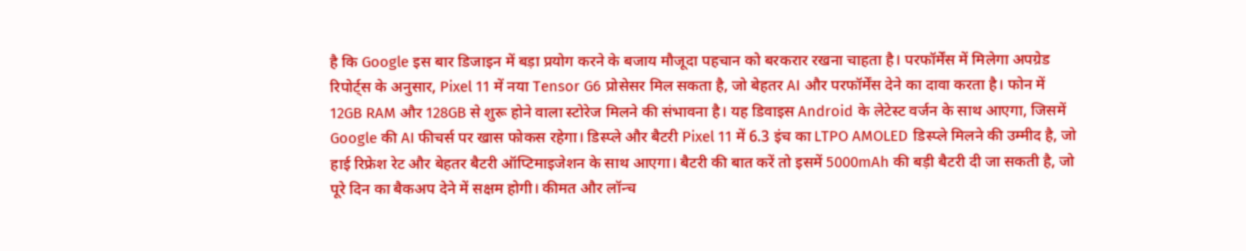है कि Google इस बार डिजाइन में बड़ा प्रयोग करने के बजाय मौजूदा पहचान को बरकरार रखना चाहता है। परफॉर्मेंस में मिलेगा अपग्रेड रिपोर्ट्स के अनुसार, Pixel 11 में नया Tensor G6 प्रोसेसर मिल सकता है, जो बेहतर AI और परफॉर्मेंस देने का दावा करता है। फोन में 12GB RAM और 128GB से शुरू होने वाला स्टोरेज मिलने की संभावना है। यह डिवाइस Android के लेटेस्ट वर्जन के साथ आएगा, जिसमें Google की AI फीचर्स पर खास फोकस रहेगा। डिस्प्ले और बैटरी Pixel 11 में 6.3 इंच का LTPO AMOLED डिस्प्ले मिलने की उम्मीद है, जो हाई रिफ्रेश रेट और बेहतर बैटरी ऑप्टिमाइजेशन के साथ आएगा। बैटरी की बात करें तो इसमें 5000mAh की बड़ी बैटरी दी जा सकती है, जो पूरे दिन का बैकअप देने में सक्षम होगी। कीमत और लॉन्च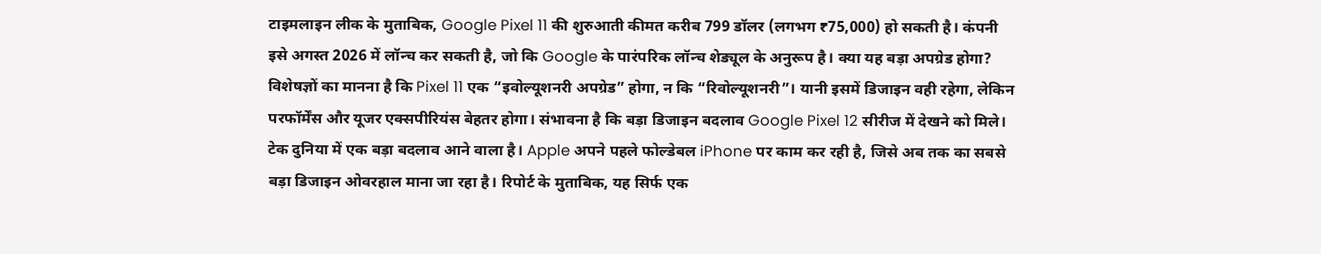टाइमलाइन लीक के मुताबिक, Google Pixel 11 की शुरुआती कीमत करीब 799 डॉलर (लगभग ₹75,000) हो सकती है। कंपनी इसे अगस्त 2026 में लॉन्च कर सकती है, जो कि Google के पारंपरिक लॉन्च शेड्यूल के अनुरूप है। क्या यह बड़ा अपग्रेड होगा? विशेषज्ञों का मानना है कि Pixel 11 एक “इवोल्यूशनरी अपग्रेड” होगा, न कि “रिवोल्यूशनरी”। यानी इसमें डिजाइन वही रहेगा, लेकिन परफॉर्मेंस और यूजर एक्सपीरियंस बेहतर होगा। संभावना है कि बड़ा डिजाइन बदलाव Google Pixel 12 सीरीज में देखने को मिले।
टेक दुनिया में एक बड़ा बदलाव आने वाला है। Apple अपने पहले फोल्डेबल iPhone पर काम कर रही है, जिसे अब तक का सबसे बड़ा डिजाइन ओवरहाल माना जा रहा है। रिपोर्ट के मुताबिक, यह सिर्फ एक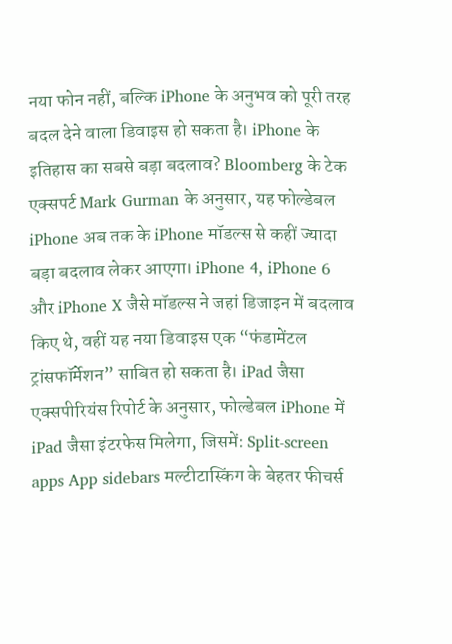नया फोन नहीं, बल्कि iPhone के अनुभव को पूरी तरह बदल देने वाला डिवाइस हो सकता है। iPhone के इतिहास का सबसे बड़ा बदलाव? Bloomberg के टेक एक्सपर्ट Mark Gurman के अनुसार, यह फोल्डेबल iPhone अब तक के iPhone मॉडल्स से कहीं ज्यादा बड़ा बदलाव लेकर आएगा। iPhone 4, iPhone 6 और iPhone X जैसे मॉडल्स ने जहां डिजाइन में बदलाव किए थे, वहीं यह नया डिवाइस एक “फंडामेंटल ट्रांसफॉर्मेशन” साबित हो सकता है। iPad जैसा एक्सपीरियंस रिपोर्ट के अनुसार, फोल्डेबल iPhone में iPad जैसा इंटरफेस मिलेगा, जिसमें: Split-screen apps App sidebars मल्टीटास्किंग के बेहतर फीचर्स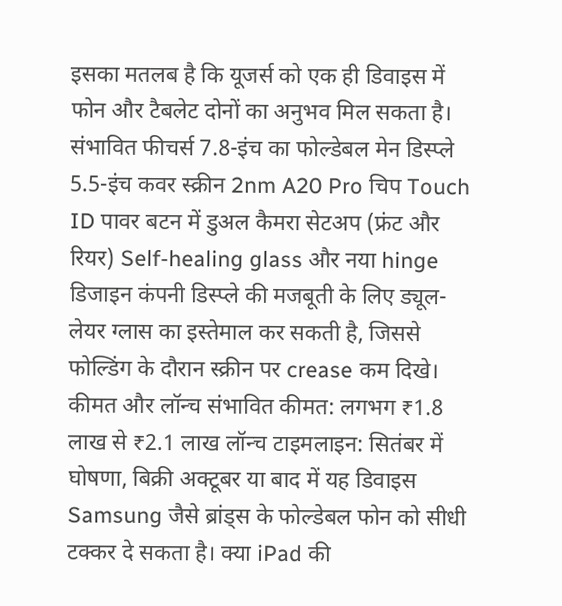इसका मतलब है कि यूजर्स को एक ही डिवाइस में फोन और टैबलेट दोनों का अनुभव मिल सकता है। संभावित फीचर्स 7.8-इंच का फोल्डेबल मेन डिस्प्ले 5.5-इंच कवर स्क्रीन 2nm A20 Pro चिप Touch ID पावर बटन में डुअल कैमरा सेटअप (फ्रंट और रियर) Self-healing glass और नया hinge डिजाइन कंपनी डिस्प्ले की मजबूती के लिए ड्यूल-लेयर ग्लास का इस्तेमाल कर सकती है, जिससे फोल्डिंग के दौरान स्क्रीन पर crease कम दिखे। कीमत और लॉन्च संभावित कीमत: लगभग ₹1.8 लाख से ₹2.1 लाख लॉन्च टाइमलाइन: सितंबर में घोषणा, बिक्री अक्टूबर या बाद में यह डिवाइस Samsung जैसे ब्रांड्स के फोल्डेबल फोन को सीधी टक्कर दे सकता है। क्या iPad की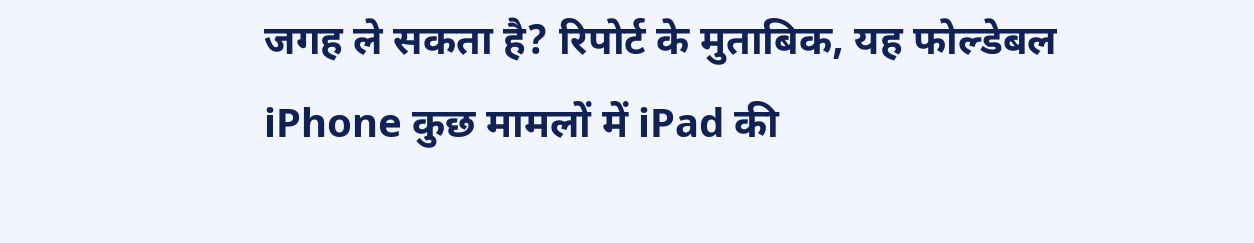जगह ले सकता है? रिपोर्ट के मुताबिक, यह फोल्डेबल iPhone कुछ मामलों में iPad की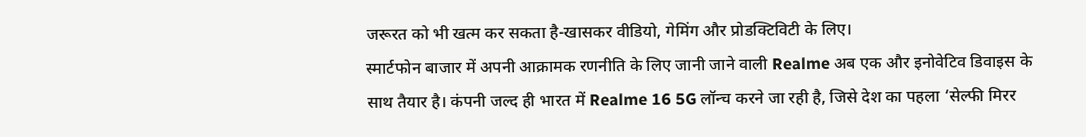जरूरत को भी खत्म कर सकता है-खासकर वीडियो, गेमिंग और प्रोडक्टिविटी के लिए।
स्मार्टफोन बाजार में अपनी आक्रामक रणनीति के लिए जानी जाने वाली Realme अब एक और इनोवेटिव डिवाइस के साथ तैयार है। कंपनी जल्द ही भारत में Realme 16 5G लॉन्च करने जा रही है, जिसे देश का पहला ‘सेल्फी मिरर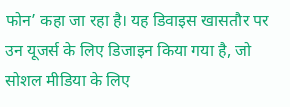फोन’ कहा जा रहा है। यह डिवाइस खासतौर पर उन यूजर्स के लिए डिजाइन किया गया है, जो सोशल मीडिया के लिए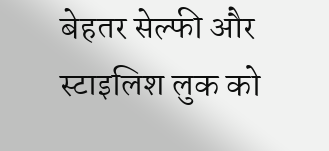बेहतर सेल्फी और स्टाइलिश लुक को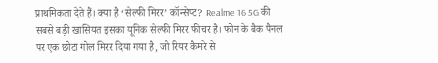प्राथमिकता देते हैं। क्या है ‘सेल्फी मिरर’ कॉन्सेप्ट? Realme 16 5G की सबसे बड़ी खासियत इसका यूनिक सेल्फी मिरर फीचर है। फोन के बैक पैनल पर एक छोटा गोल मिरर दिया गया है, जो रियर कैमरे से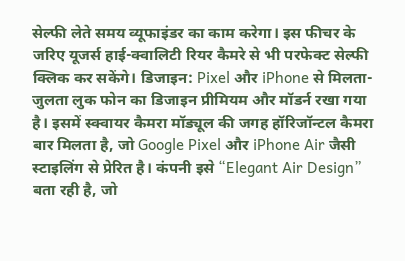सेल्फी लेते समय व्यूफाइंडर का काम करेगा। इस फीचर के जरिए यूजर्स हाई-क्वालिटी रियर कैमरे से भी परफेक्ट सेल्फी क्लिक कर सकेंगे। डिजाइन: Pixel और iPhone से मिलता-जुलता लुक फोन का डिजाइन प्रीमियम और मॉडर्न रखा गया है। इसमें स्क्वायर कैमरा मॉड्यूल की जगह हॉरिजॉन्टल कैमरा बार मिलता है, जो Google Pixel और iPhone Air जैसी स्टाइलिंग से प्रेरित है। कंपनी इसे “Elegant Air Design” बता रही है, जो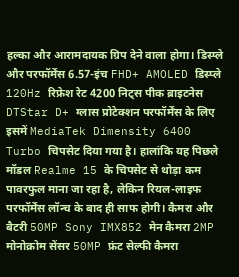हल्का और आरामदायक ग्रिप देने वाला होगा। डिस्प्ले और परफॉर्मेंस 6.57-इंच FHD+ AMOLED डिस्प्ले 120Hz रिफ्रेश रेट 4200 निट्स पीक ब्राइटनेस DTStar D+ ग्लास प्रोटेक्शन परफॉर्मेंस के लिए इसमें MediaTek Dimensity 6400 Turbo चिपसेट दिया गया है। हालांकि यह पिछले मॉडल Realme 15 के चिपसेट से थोड़ा कम पावरफुल माना जा रहा है, लेकिन रियल-लाइफ परफॉर्मेंस लॉन्च के बाद ही साफ होगी। कैमरा और बैटरी 50MP Sony IMX852 मेन कैमरा 2MP मोनोक्रोम सेंसर 50MP फ्रंट सेल्फी कैमरा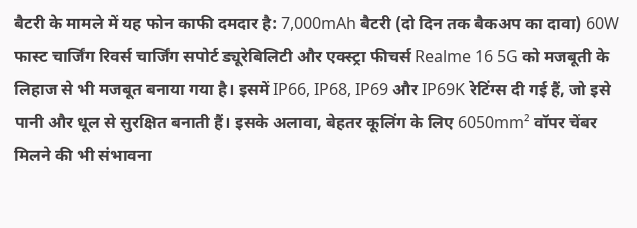बैटरी के मामले में यह फोन काफी दमदार है: 7,000mAh बैटरी (दो दिन तक बैकअप का दावा) 60W फास्ट चार्जिंग रिवर्स चार्जिंग सपोर्ट ड्यूरेबिलिटी और एक्स्ट्रा फीचर्स Realme 16 5G को मजबूती के लिहाज से भी मजबूत बनाया गया है। इसमें IP66, IP68, IP69 और IP69K रेटिंग्स दी गई हैं, जो इसे पानी और धूल से सुरक्षित बनाती हैं। इसके अलावा, बेहतर कूलिंग के लिए 6050mm² वॉपर चेंबर मिलने की भी संभावना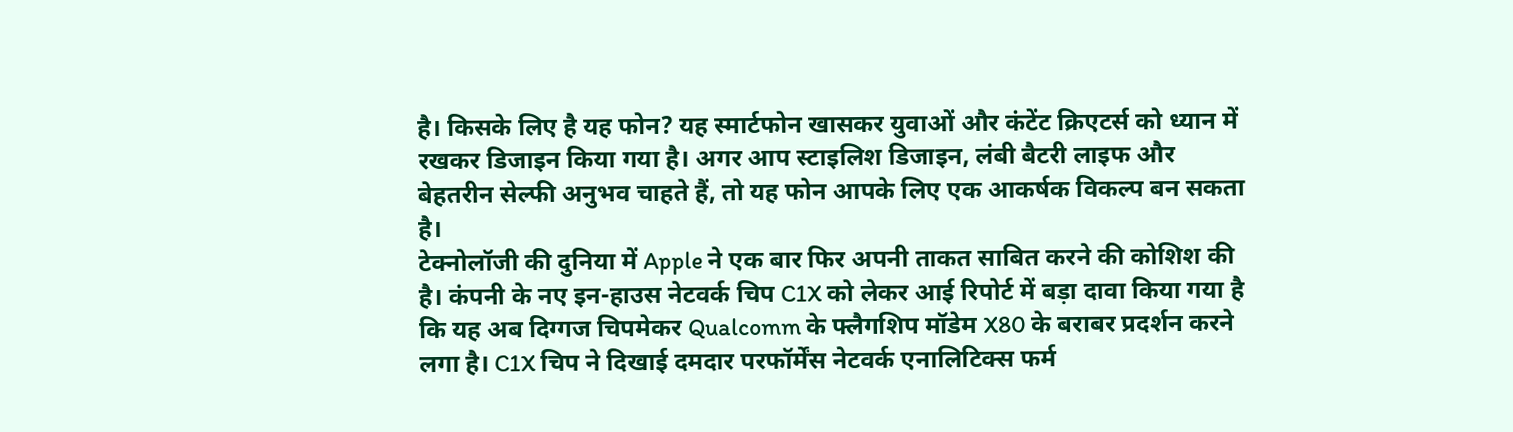है। किसके लिए है यह फोन? यह स्मार्टफोन खासकर युवाओं और कंटेंट क्रिएटर्स को ध्यान में रखकर डिजाइन किया गया है। अगर आप स्टाइलिश डिजाइन, लंबी बैटरी लाइफ और बेहतरीन सेल्फी अनुभव चाहते हैं, तो यह फोन आपके लिए एक आकर्षक विकल्प बन सकता है।
टेक्नोलॉजी की दुनिया में Apple ने एक बार फिर अपनी ताकत साबित करने की कोशिश की है। कंपनी के नए इन-हाउस नेटवर्क चिप C1X को लेकर आई रिपोर्ट में बड़ा दावा किया गया है कि यह अब दिग्गज चिपमेकर Qualcomm के फ्लैगशिप मॉडेम X80 के बराबर प्रदर्शन करने लगा है। C1X चिप ने दिखाई दमदार परफॉर्मेंस नेटवर्क एनालिटिक्स फर्म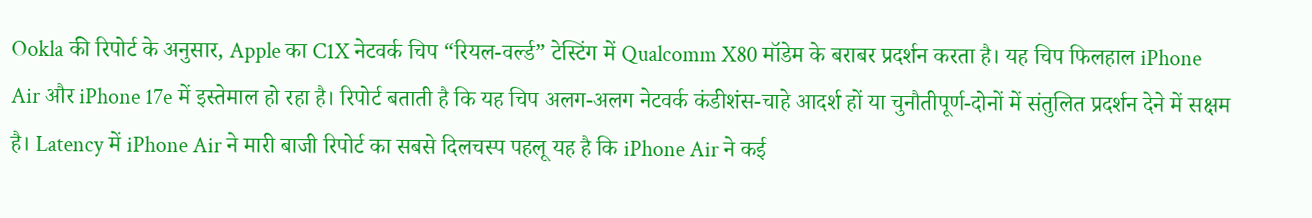Ookla की रिपोर्ट के अनुसार, Apple का C1X नेटवर्क चिप “रियल-वर्ल्ड” टेस्टिंग में Qualcomm X80 मॉडेम के बराबर प्रदर्शन करता है। यह चिप फिलहाल iPhone Air और iPhone 17e में इस्तेमाल हो रहा है। रिपोर्ट बताती है कि यह चिप अलग-अलग नेटवर्क कंडीशंस-चाहे आदर्श हों या चुनौतीपूर्ण-दोनों में संतुलित प्रदर्शन देने में सक्षम है। Latency में iPhone Air ने मारी बाजी रिपोर्ट का सबसे दिलचस्प पहलू यह है कि iPhone Air ने कई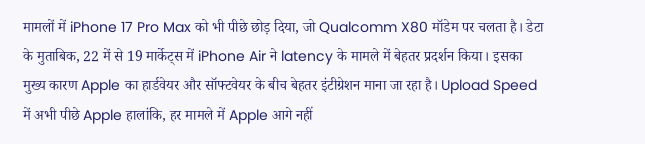मामलों में iPhone 17 Pro Max को भी पीछे छोड़ दिया, जो Qualcomm X80 मॉडेम पर चलता है। डेटा के मुताबिक, 22 में से 19 मार्केट्स में iPhone Air ने latency के मामले में बेहतर प्रदर्शन किया। इसका मुख्य कारण Apple का हार्डवेयर और सॉफ्टवेयर के बीच बेहतर इंटीग्रेशन माना जा रहा है। Upload Speed में अभी पीछे Apple हालांकि, हर मामले में Apple आगे नहीं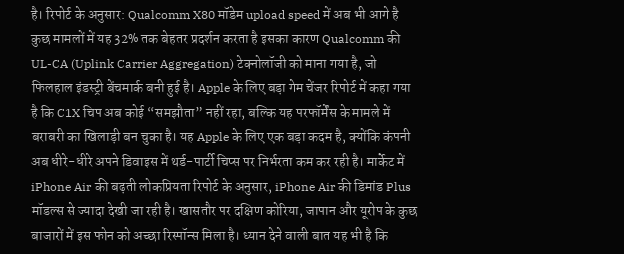है। रिपोर्ट के अनुसार: Qualcomm X80 मॉडेम upload speed में अब भी आगे है कुछ मामलों में यह 32% तक बेहतर प्रदर्शन करता है इसका कारण Qualcomm की UL-CA (Uplink Carrier Aggregation) टेक्नोलॉजी को माना गया है, जो फिलहाल इंडस्ट्री बेंचमार्क बनी हुई है। Apple के लिए बड़ा गेम चेंजर रिपोर्ट में कहा गया है कि C1X चिप अब कोई “समझौता” नहीं रहा, बल्कि यह परफॉर्मेंस के मामले में बराबरी का खिलाड़ी बन चुका है। यह Apple के लिए एक बड़ा कदम है, क्योंकि कंपनी अब धीरे-धीरे अपने डिवाइस में थर्ड-पार्टी चिप्स पर निर्भरता कम कर रही है। मार्केट में iPhone Air की बढ़ती लोकप्रियता रिपोर्ट के अनुसार, iPhone Air की डिमांड Plus मॉडल्स से ज्यादा देखी जा रही है। खासतौर पर दक्षिण कोरिया, जापान और यूरोप के कुछ बाजारों में इस फोन को अच्छा रिस्पॉन्स मिला है। ध्यान देने वाली बात यह भी है कि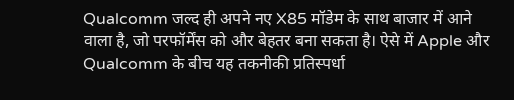Qualcomm जल्द ही अपने नए X85 मॉडेम के साथ बाजार में आने वाला है, जो परफॉर्मेंस को और बेहतर बना सकता है। ऐसे में Apple और Qualcomm के बीच यह तकनीकी प्रतिस्पर्धा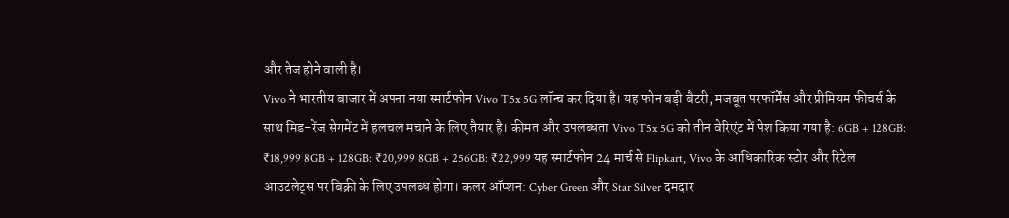और तेज होने वाली है।
Vivo ने भारतीय बाजार में अपना नया स्मार्टफोन Vivo T5x 5G लॉन्च कर दिया है। यह फोन बड़ी बैटरी, मजबूत परफॉर्मेंस और प्रीमियम फीचर्स के साथ मिड-रेंज सेगमेंट में हलचल मचाने के लिए तैयार है। कीमत और उपलब्धता Vivo T5x 5G को तीन वेरिएंट में पेश किया गया है: 6GB + 128GB: ₹18,999 8GB + 128GB: ₹20,999 8GB + 256GB: ₹22,999 यह स्मार्टफोन 24 मार्च से Flipkart, Vivo के आधिकारिक स्टोर और रिटेल आउटलेट्स पर बिक्री के लिए उपलब्ध होगा। कलर ऑप्शन: Cyber Green और Star Silver दमदार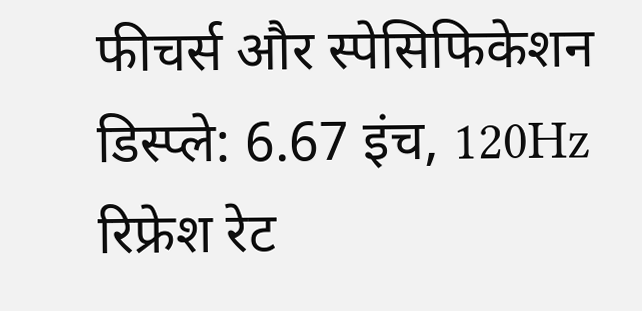फीचर्स और स्पेसिफिकेशन डिस्प्ले: 6.67 इंच, 120Hz रिफ्रेश रेट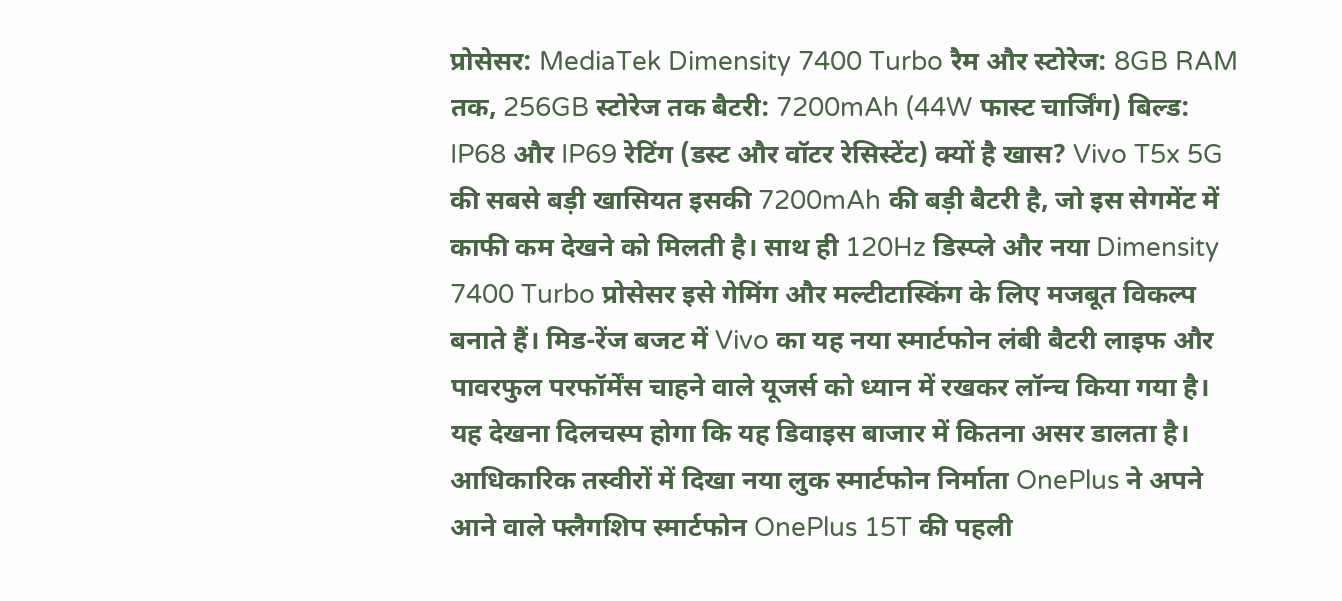प्रोसेसर: MediaTek Dimensity 7400 Turbo रैम और स्टोरेज: 8GB RAM तक, 256GB स्टोरेज तक बैटरी: 7200mAh (44W फास्ट चार्जिंग) बिल्ड: IP68 और IP69 रेटिंग (डस्ट और वॉटर रेसिस्टेंट) क्यों है खास? Vivo T5x 5G की सबसे बड़ी खासियत इसकी 7200mAh की बड़ी बैटरी है, जो इस सेगमेंट में काफी कम देखने को मिलती है। साथ ही 120Hz डिस्प्ले और नया Dimensity 7400 Turbo प्रोसेसर इसे गेमिंग और मल्टीटास्किंग के लिए मजबूत विकल्प बनाते हैं। मिड-रेंज बजट में Vivo का यह नया स्मार्टफोन लंबी बैटरी लाइफ और पावरफुल परफॉर्मेंस चाहने वाले यूजर्स को ध्यान में रखकर लॉन्च किया गया है। यह देखना दिलचस्प होगा कि यह डिवाइस बाजार में कितना असर डालता है।
आधिकारिक तस्वीरों में दिखा नया लुक स्मार्टफोन निर्माता OnePlus ने अपने आने वाले फ्लैगशिप स्मार्टफोन OnePlus 15T की पहली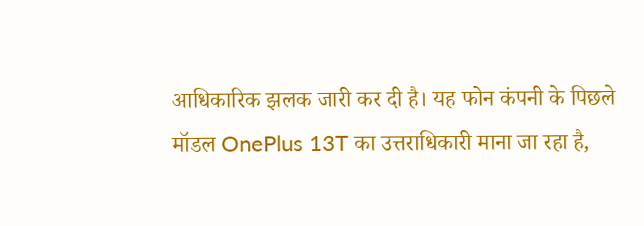आधिकारिक झलक जारी कर दी है। यह फोन कंपनी के पिछले मॉडल OnePlus 13T का उत्तराधिकारी माना जा रहा है,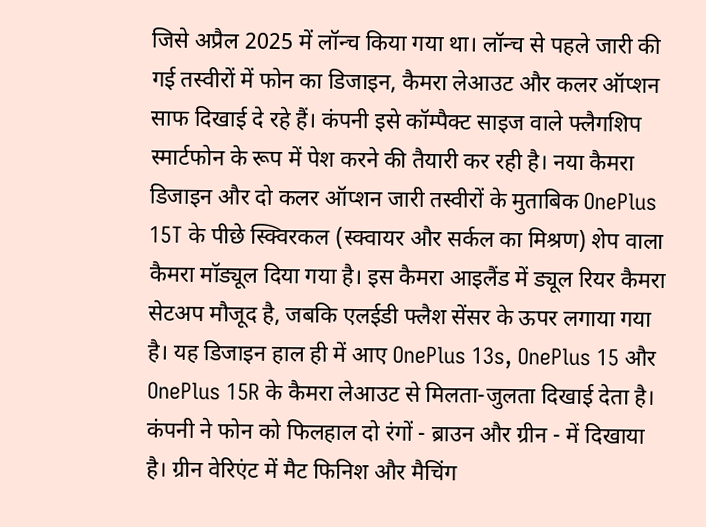जिसे अप्रैल 2025 में लॉन्च किया गया था। लॉन्च से पहले जारी की गई तस्वीरों में फोन का डिजाइन, कैमरा लेआउट और कलर ऑप्शन साफ दिखाई दे रहे हैं। कंपनी इसे कॉम्पैक्ट साइज वाले फ्लैगशिप स्मार्टफोन के रूप में पेश करने की तैयारी कर रही है। नया कैमरा डिजाइन और दो कलर ऑप्शन जारी तस्वीरों के मुताबिक OnePlus 15T के पीछे स्क्विरकल (स्क्वायर और सर्कल का मिश्रण) शेप वाला कैमरा मॉड्यूल दिया गया है। इस कैमरा आइलैंड में ड्यूल रियर कैमरा सेटअप मौजूद है, जबकि एलईडी फ्लैश सेंसर के ऊपर लगाया गया है। यह डिजाइन हाल ही में आए OnePlus 13s, OnePlus 15 और OnePlus 15R के कैमरा लेआउट से मिलता-जुलता दिखाई देता है। कंपनी ने फोन को फिलहाल दो रंगों - ब्राउन और ग्रीन - में दिखाया है। ग्रीन वेरिएंट में मैट फिनिश और मैचिंग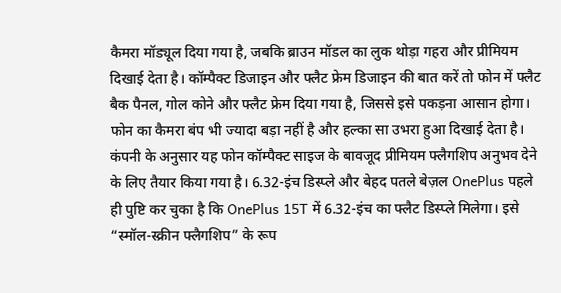कैमरा मॉड्यूल दिया गया है, जबकि ब्राउन मॉडल का लुक थोड़ा गहरा और प्रीमियम दिखाई देता है। कॉम्पैक्ट डिजाइन और फ्लैट फ्रेम डिजाइन की बात करें तो फोन में फ्लैट बैक पैनल, गोल कोने और फ्लैट फ्रेम दिया गया है, जिससे इसे पकड़ना आसान होगा। फोन का कैमरा बंप भी ज्यादा बड़ा नहीं है और हल्का सा उभरा हुआ दिखाई देता है। कंपनी के अनुसार यह फोन कॉम्पैक्ट साइज के बावजूद प्रीमियम फ्लैगशिप अनुभव देने के लिए तैयार किया गया है। 6.32-इंच डिस्प्ले और बेहद पतले बेज़ल OnePlus पहले ही पुष्टि कर चुका है कि OnePlus 15T में 6.32-इंच का फ्लैट डिस्प्ले मिलेगा। इसे “स्मॉल-स्क्रीन फ्लैगशिप” के रूप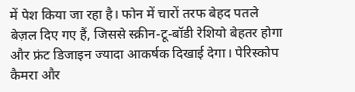में पेश किया जा रहा है। फोन में चारों तरफ बेहद पतले बेज़ल दिए गए हैं, जिससे स्क्रीन-टू-बॉडी रेशियो बेहतर होगा और फ्रंट डिजाइन ज्यादा आकर्षक दिखाई देगा। पेरिस्कोप कैमरा और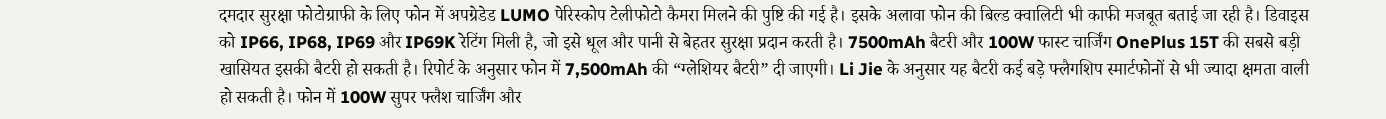दमदार सुरक्षा फोटोग्राफी के लिए फोन में अपग्रेडेड LUMO पेरिस्कोप टेलीफोटो कैमरा मिलने की पुष्टि की गई है। इसके अलावा फोन की बिल्ड क्वालिटी भी काफी मजबूत बताई जा रही है। डिवाइस को IP66, IP68, IP69 और IP69K रेटिंग मिली है, जो इसे धूल और पानी से बेहतर सुरक्षा प्रदान करती है। 7500mAh बैटरी और 100W फास्ट चार्जिंग OnePlus 15T की सबसे बड़ी खासियत इसकी बैटरी हो सकती है। रिपोर्ट के अनुसार फोन में 7,500mAh की “ग्लेशियर बैटरी” दी जाएगी। Li Jie के अनुसार यह बैटरी कई बड़े फ्लैगशिप स्मार्टफोनों से भी ज्यादा क्षमता वाली हो सकती है। फोन में 100W सुपर फ्लैश चार्जिंग और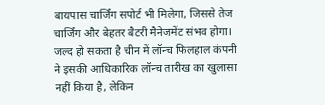बायपास चार्जिंग सपोर्ट भी मिलेगा, जिससे तेज चार्जिंग और बेहतर बैटरी मैनेजमेंट संभव होगा। जल्द हो सकता है चीन में लॉन्च फिलहाल कंपनी ने इसकी आधिकारिक लॉन्च तारीख का खुलासा नहीं किया है, लेकिन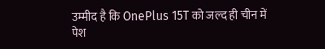उम्मीद है कि OnePlus 15T को जल्द ही चीन में पेश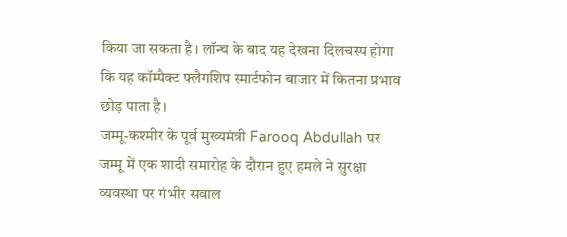किया जा सकता है। लॉन्च के बाद यह देखना दिलचस्प होगा कि यह कॉम्पैक्ट फ्लैगशिप स्मार्टफोन बाजार में कितना प्रभाव छोड़ पाता है।
जम्मू-कश्मीर के पूर्व मुख्यमंत्री Farooq Abdullah पर जम्मू में एक शादी समारोह के दौरान हुए हमले ने सुरक्षा व्यवस्था पर गंभीर सवाल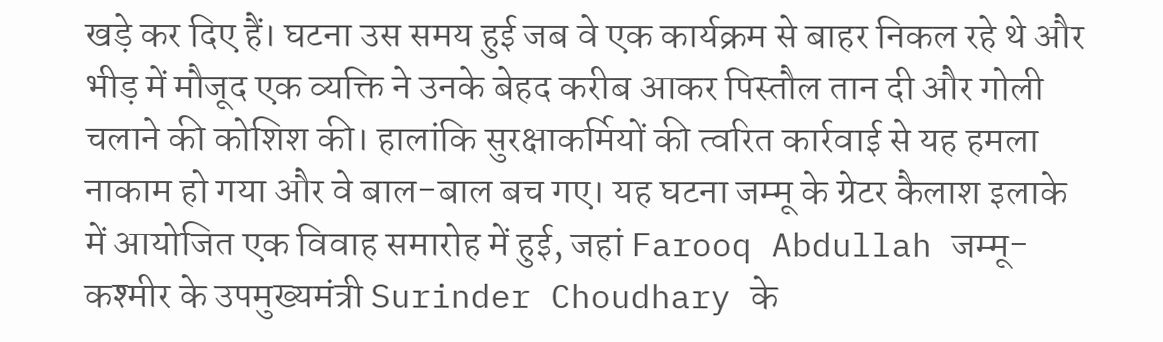खड़े कर दिए हैं। घटना उस समय हुई जब वे एक कार्यक्रम से बाहर निकल रहे थे और भीड़ में मौजूद एक व्यक्ति ने उनके बेहद करीब आकर पिस्तौल तान दी और गोली चलाने की कोशिश की। हालांकि सुरक्षाकर्मियों की त्वरित कार्रवाई से यह हमला नाकाम हो गया और वे बाल-बाल बच गए। यह घटना जम्मू के ग्रेटर कैलाश इलाके में आयोजित एक विवाह समारोह में हुई, जहां Farooq Abdullah जम्मू-कश्मीर के उपमुख्यमंत्री Surinder Choudhary के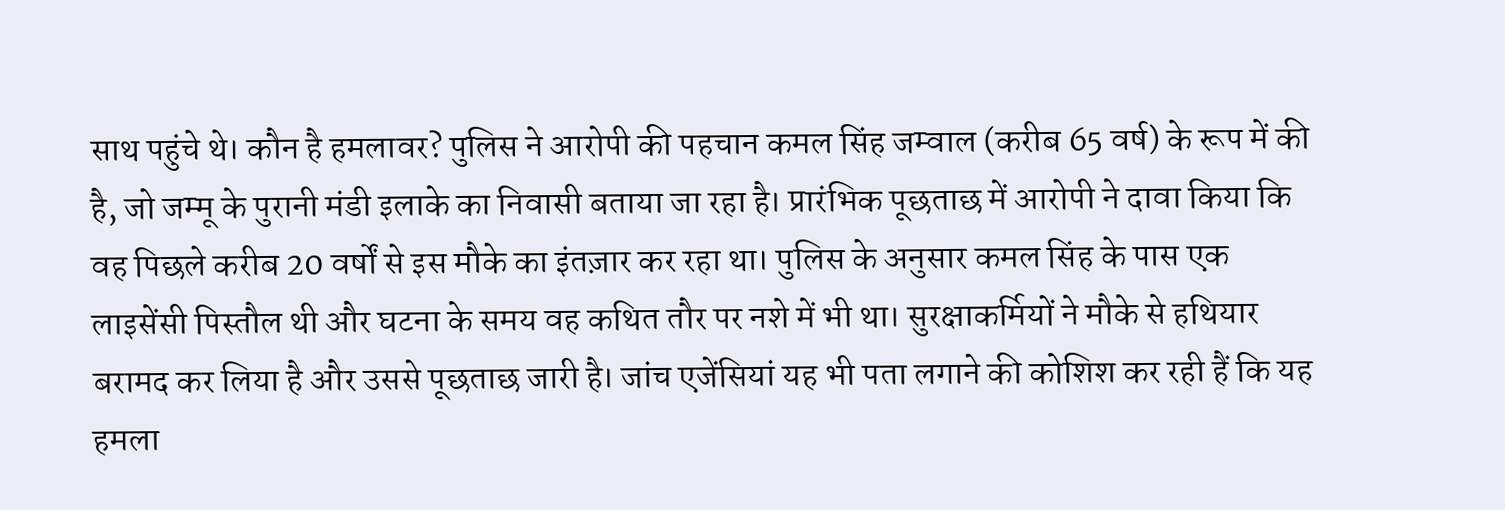साथ पहुंचे थे। कौन है हमलावर? पुलिस ने आरोपी की पहचान कमल सिंह जम्वाल (करीब 65 वर्ष) के रूप में की है, जो जम्मू के पुरानी मंडी इलाके का निवासी बताया जा रहा है। प्रारंभिक पूछताछ में आरोपी ने दावा किया कि वह पिछले करीब 20 वर्षों से इस मौके का इंतज़ार कर रहा था। पुलिस के अनुसार कमल सिंह के पास एक लाइसेंसी पिस्तौल थी और घटना के समय वह कथित तौर पर नशे में भी था। सुरक्षाकर्मियों ने मौके से हथियार बरामद कर लिया है और उससे पूछताछ जारी है। जांच एजेंसियां यह भी पता लगाने की कोशिश कर रही हैं कि यह हमला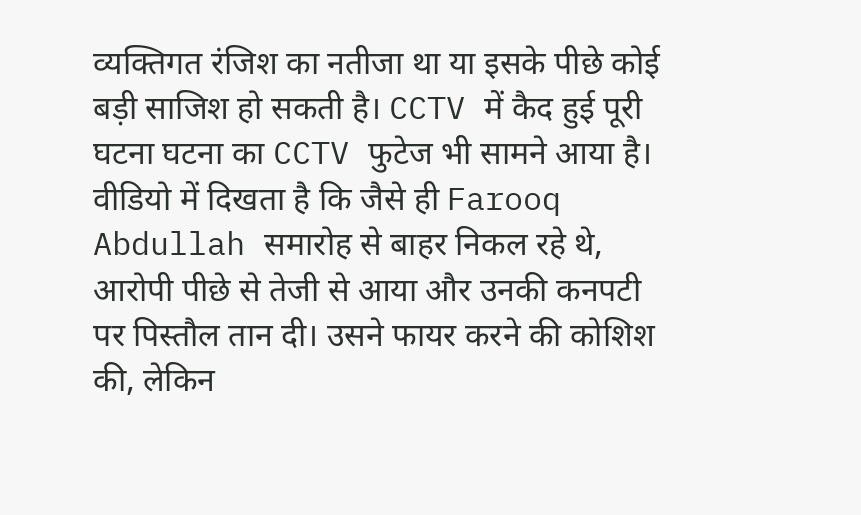व्यक्तिगत रंजिश का नतीजा था या इसके पीछे कोई बड़ी साजिश हो सकती है। CCTV में कैद हुई पूरी घटना घटना का CCTV फुटेज भी सामने आया है। वीडियो में दिखता है कि जैसे ही Farooq Abdullah समारोह से बाहर निकल रहे थे, आरोपी पीछे से तेजी से आया और उनकी कनपटी पर पिस्तौल तान दी। उसने फायर करने की कोशिश की, लेकिन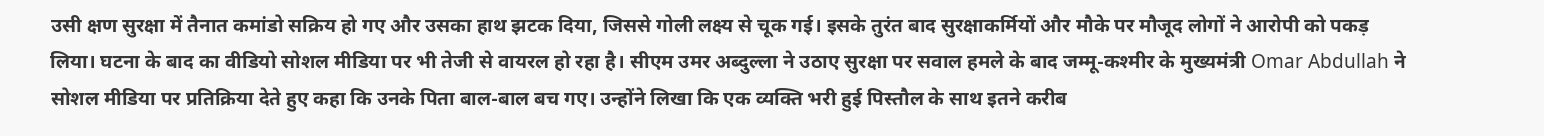उसी क्षण सुरक्षा में तैनात कमांडो सक्रिय हो गए और उसका हाथ झटक दिया, जिससे गोली लक्ष्य से चूक गई। इसके तुरंत बाद सुरक्षाकर्मियों और मौके पर मौजूद लोगों ने आरोपी को पकड़ लिया। घटना के बाद का वीडियो सोशल मीडिया पर भी तेजी से वायरल हो रहा है। सीएम उमर अब्दुल्ला ने उठाए सुरक्षा पर सवाल हमले के बाद जम्मू-कश्मीर के मुख्यमंत्री Omar Abdullah ने सोशल मीडिया पर प्रतिक्रिया देते हुए कहा कि उनके पिता बाल-बाल बच गए। उन्होंने लिखा कि एक व्यक्ति भरी हुई पिस्तौल के साथ इतने करीब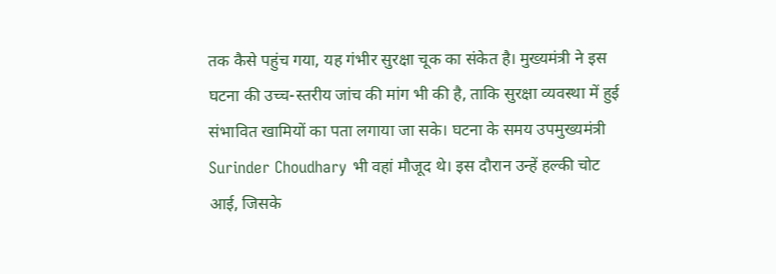तक कैसे पहुंच गया, यह गंभीर सुरक्षा चूक का संकेत है। मुख्यमंत्री ने इस घटना की उच्च-स्तरीय जांच की मांग भी की है, ताकि सुरक्षा व्यवस्था में हुई संभावित खामियों का पता लगाया जा सके। घटना के समय उपमुख्यमंत्री Surinder Choudhary भी वहां मौजूद थे। इस दौरान उन्हें हल्की चोट आई, जिसके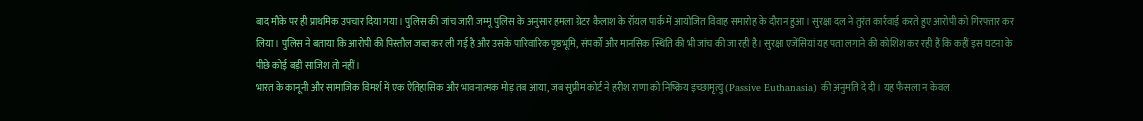बाद मौके पर ही प्राथमिक उपचार दिया गया। पुलिस की जांच जारी जम्मू पुलिस के अनुसार हमला ग्रेटर कैलाश के रॉयल पार्क में आयोजित विवाह समारोह के दौरान हुआ। सुरक्षा दल ने तुरंत कार्रवाई करते हुए आरोपी को गिरफ्तार कर लिया। पुलिस ने बताया कि आरोपी की पिस्तौल जब्त कर ली गई है और उसके पारिवारिक पृष्ठभूमि, संपर्कों और मानसिक स्थिति की भी जांच की जा रही है। सुरक्षा एजेंसियां यह पता लगाने की कोशिश कर रही हैं कि कहीं इस घटना के पीछे कोई बड़ी साजिश तो नहीं।
भारत के कानूनी और सामाजिक विमर्श में एक ऐतिहासिक और भावनात्मक मोड़ तब आया, जब सुप्रीम कोर्ट ने हरीश राणा को निष्क्रिय इच्छामृत्यु (Passive Euthanasia) की अनुमति दे दी। यह फैसला न केवल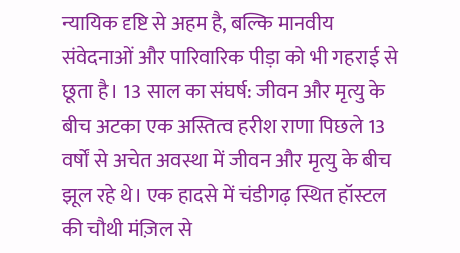न्यायिक दृष्टि से अहम है, बल्कि मानवीय संवेदनाओं और पारिवारिक पीड़ा को भी गहराई से छूता है। 13 साल का संघर्ष: जीवन और मृत्यु के बीच अटका एक अस्तित्व हरीश राणा पिछले 13 वर्षों से अचेत अवस्था में जीवन और मृत्यु के बीच झूल रहे थे। एक हादसे में चंडीगढ़ स्थित हॉस्टल की चौथी मंज़िल से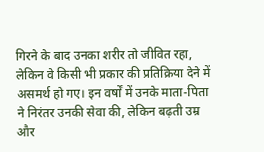गिरने के बाद उनका शरीर तो जीवित रहा, लेकिन वे किसी भी प्रकार की प्रतिक्रिया देने में असमर्थ हो गए। इन वर्षों में उनके माता-पिता ने निरंतर उनकी सेवा की, लेकिन बढ़ती उम्र और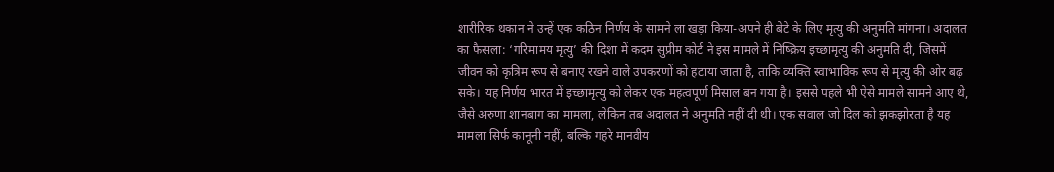शारीरिक थकान ने उन्हें एक कठिन निर्णय के सामने ला खड़ा किया-अपने ही बेटे के लिए मृत्यु की अनुमति मांगना। अदालत का फैसला: ‘गरिमामय मृत्यु’ की दिशा में कदम सुप्रीम कोर्ट ने इस मामले में निष्क्रिय इच्छामृत्यु की अनुमति दी, जिसमें जीवन को कृत्रिम रूप से बनाए रखने वाले उपकरणों को हटाया जाता है, ताकि व्यक्ति स्वाभाविक रूप से मृत्यु की ओर बढ़ सके। यह निर्णय भारत में इच्छामृत्यु को लेकर एक महत्वपूर्ण मिसाल बन गया है। इससे पहले भी ऐसे मामले सामने आए थे, जैसे अरुणा शानबाग का मामला, लेकिन तब अदालत ने अनुमति नहीं दी थी। एक सवाल जो दिल को झकझोरता है यह मामला सिर्फ कानूनी नहीं, बल्कि गहरे मानवीय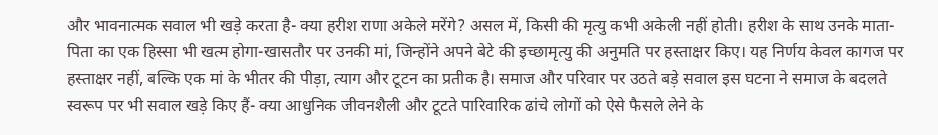और भावनात्मक सवाल भी खड़े करता है- क्या हरीश राणा अकेले मरेंगे? असल में, किसी की मृत्यु कभी अकेली नहीं होती। हरीश के साथ उनके माता-पिता का एक हिस्सा भी खत्म होगा-खासतौर पर उनकी मां, जिन्होंने अपने बेटे की इच्छामृत्यु की अनुमति पर हस्ताक्षर किए। यह निर्णय केवल कागज पर हस्ताक्षर नहीं, बल्कि एक मां के भीतर की पीड़ा, त्याग और टूटन का प्रतीक है। समाज और परिवार पर उठते बड़े सवाल इस घटना ने समाज के बदलते स्वरूप पर भी सवाल खड़े किए हैं- क्या आधुनिक जीवनशैली और टूटते पारिवारिक ढांचे लोगों को ऐसे फैसले लेने के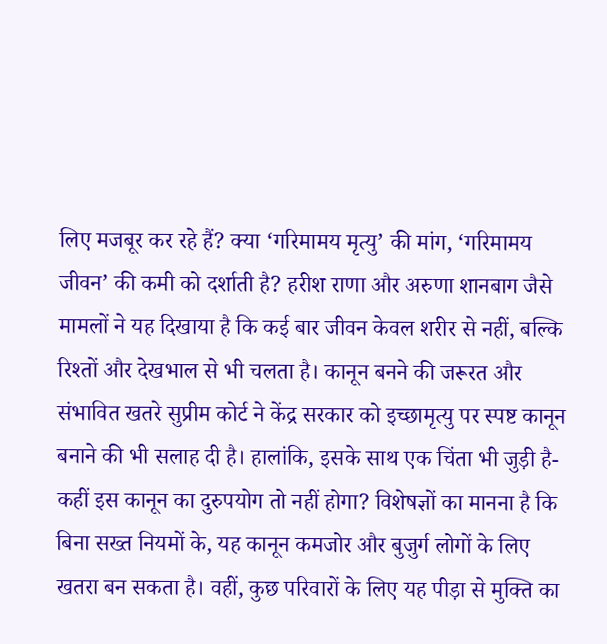लिए मजबूर कर रहे हैं? क्या ‘गरिमामय मृत्यु’ की मांग, ‘गरिमामय जीवन’ की कमी को दर्शाती है? हरीश राणा और अरुणा शानबाग जैसे मामलों ने यह दिखाया है कि कई बार जीवन केवल शरीर से नहीं, बल्कि रिश्तों और देखभाल से भी चलता है। कानून बनने की जरूरत और संभावित खतरे सुप्रीम कोर्ट ने केंद्र सरकार को इच्छामृत्यु पर स्पष्ट कानून बनाने की भी सलाह दी है। हालांकि, इसके साथ एक चिंता भी जुड़ी है- कहीं इस कानून का दुरुपयोग तो नहीं होगा? विशेषज्ञों का मानना है कि बिना सख्त नियमों के, यह कानून कमजोर और बुजुर्ग लोगों के लिए खतरा बन सकता है। वहीं, कुछ परिवारों के लिए यह पीड़ा से मुक्ति का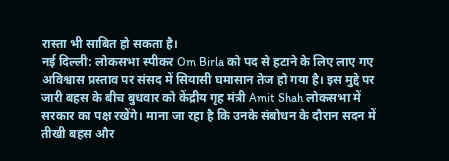रास्ता भी साबित हो सकता है।
नई दिल्ली: लोकसभा स्पीकर Om Birla को पद से हटाने के लिए लाए गए अविश्वास प्रस्ताव पर संसद में सियासी घमासान तेज हो गया है। इस मुद्दे पर जारी बहस के बीच बुधवार को केंद्रीय गृह मंत्री Amit Shah लोकसभा में सरकार का पक्ष रखेंगे। माना जा रहा है कि उनके संबोधन के दौरान सदन में तीखी बहस और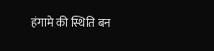हंगामे की स्थिति बन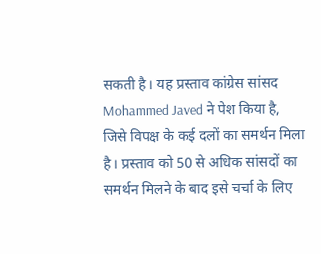सकती है। यह प्रस्ताव कांग्रेस सांसद Mohammed Javed ने पेश किया है, जिसे विपक्ष के कई दलों का समर्थन मिला है। प्रस्ताव को 50 से अधिक सांसदों का समर्थन मिलने के बाद इसे चर्चा के लिए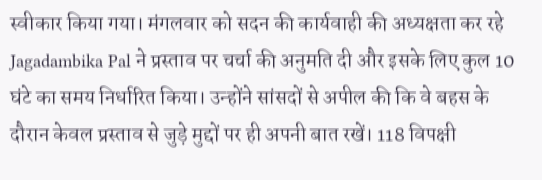स्वीकार किया गया। मंगलवार को सदन की कार्यवाही की अध्यक्षता कर रहे Jagadambika Pal ने प्रस्ताव पर चर्चा की अनुमति दी और इसके लिए कुल 10 घंटे का समय निर्धारित किया। उन्होंने सांसदों से अपील की कि वे बहस के दौरान केवल प्रस्ताव से जुड़े मुद्दों पर ही अपनी बात रखें। 118 विपक्षी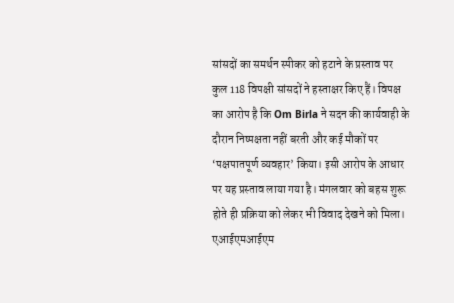सांसदों का समर्थन स्पीकर को हटाने के प्रस्ताव पर कुल 118 विपक्षी सांसदों ने हस्ताक्षर किए हैं। विपक्ष का आरोप है कि Om Birla ने सदन की कार्यवाही के दौरान निष्पक्षता नहीं बरती और कई मौकों पर ‘पक्षपातपूर्ण व्यवहार’ किया। इसी आरोप के आधार पर यह प्रस्ताव लाया गया है। मंगलवार को बहस शुरू होते ही प्रक्रिया को लेकर भी विवाद देखने को मिला। एआईएमआईएम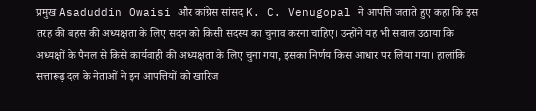प्रमुख Asaduddin Owaisi और कांग्रेस सांसद K. C. Venugopal ने आपत्ति जताते हुए कहा कि इस तरह की बहस की अध्यक्षता के लिए सदन को किसी सदस्य का चुनाव करना चाहिए। उन्होंने यह भी सवाल उठाया कि अध्यक्षों के पैनल से किसे कार्यवाही की अध्यक्षता के लिए चुना गया, इसका निर्णय किस आधार पर लिया गया। हालांकि सत्तारूढ़ दल के नेताओं ने इन आपत्तियों को खारिज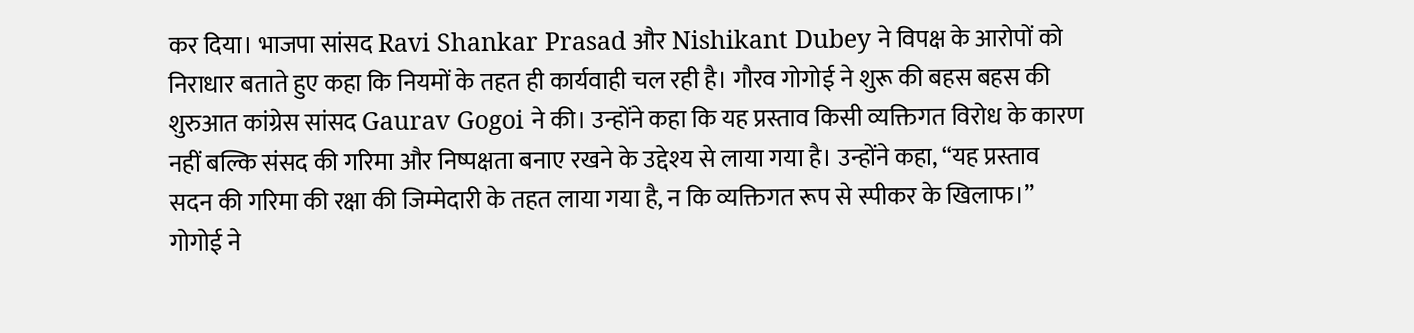कर दिया। भाजपा सांसद Ravi Shankar Prasad और Nishikant Dubey ने विपक्ष के आरोपों को निराधार बताते हुए कहा कि नियमों के तहत ही कार्यवाही चल रही है। गौरव गोगोई ने शुरू की बहस बहस की शुरुआत कांग्रेस सांसद Gaurav Gogoi ने की। उन्होंने कहा कि यह प्रस्ताव किसी व्यक्तिगत विरोध के कारण नहीं बल्कि संसद की गरिमा और निष्पक्षता बनाए रखने के उद्देश्य से लाया गया है। उन्होंने कहा, “यह प्रस्ताव सदन की गरिमा की रक्षा की जिम्मेदारी के तहत लाया गया है, न कि व्यक्तिगत रूप से स्पीकर के खिलाफ।” गोगोई ने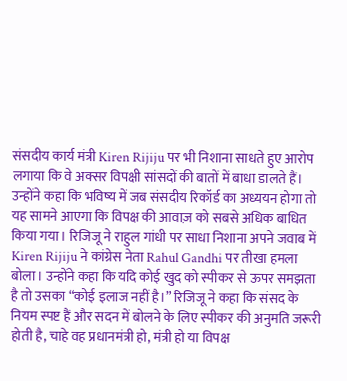संसदीय कार्य मंत्री Kiren Rijiju पर भी निशाना साधते हुए आरोप लगाया कि वे अक्सर विपक्षी सांसदों की बातों में बाधा डालते हैं। उन्होंने कहा कि भविष्य में जब संसदीय रिकॉर्ड का अध्ययन होगा तो यह सामने आएगा कि विपक्ष की आवाज़ को सबसे अधिक बाधित किया गया। रिजिजू ने राहुल गांधी पर साधा निशाना अपने जवाब में Kiren Rijiju ने कांग्रेस नेता Rahul Gandhi पर तीखा हमला बोला। उन्होंने कहा कि यदि कोई खुद को स्पीकर से ऊपर समझता है तो उसका “कोई इलाज नहीं है।” रिजिजू ने कहा कि संसद के नियम स्पष्ट हैं और सदन में बोलने के लिए स्पीकर की अनुमति जरूरी होती है, चाहे वह प्रधानमंत्री हो, मंत्री हो या विपक्ष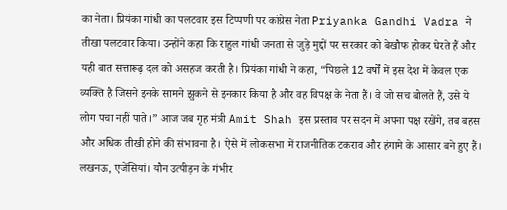का नेता। प्रियंका गांधी का पलटवार इस टिप्पणी पर कांग्रेस नेता Priyanka Gandhi Vadra ने तीखा पलटवार किया। उन्होंने कहा कि राहुल गांधी जनता से जुड़े मुद्दों पर सरकार को बेखौफ होकर घेरते हैं और यही बात सत्तारूढ़ दल को असहज करती है। प्रियंका गांधी ने कहा, “पिछले 12 वर्षों में इस देश में केवल एक व्यक्ति है जिसने इनके सामने झुकने से इनकार किया है और वह विपक्ष के नेता हैं। वे जो सच बोलते हैं, उसे ये लोग पचा नहीं पाते।” आज जब गृह मंत्री Amit Shah इस प्रस्ताव पर सदन में अपना पक्ष रखेंगे, तब बहस और अधिक तीखी होने की संभावना है। ऐसे में लोकसभा में राजनीतिक टकराव और हंगामे के आसार बने हुए हैं।
लखनऊ, एजेंसियां। यौन उत्पीड़न के गंभीर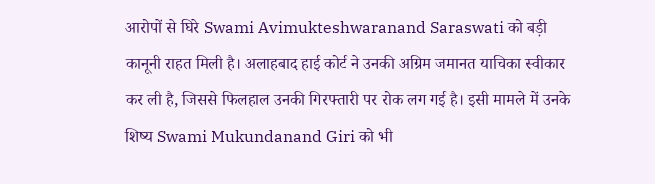आरोपों से घिरे Swami Avimukteshwaranand Saraswati को बड़ी कानूनी राहत मिली है। अलाहबाद हाई कोर्ट ने उनकी अग्रिम जमानत याचिका स्वीकार कर ली है, जिससे फिलहाल उनकी गिरफ्तारी पर रोक लग गई है। इसी मामले में उनके शिष्य Swami Mukundanand Giri को भी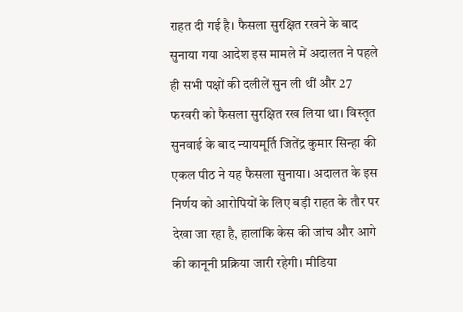राहत दी गई है। फैसला सुरक्षित रखने के बाद सुनाया गया आदेश इस मामले में अदालत ने पहले ही सभी पक्षों की दलीलें सुन ली थीं और 27 फरवरी को फैसला सुरक्षित रख लिया था। विस्तृत सुनवाई के बाद न्यायमूर्ति जितेंद्र कुमार सिन्हा की एकल पीठ ने यह फैसला सुनाया। अदालत के इस निर्णय को आरोपियों के लिए बड़ी राहत के तौर पर देखा जा रहा है, हालांकि केस की जांच और आगे की कानूनी प्रक्रिया जारी रहेगी। मीडिया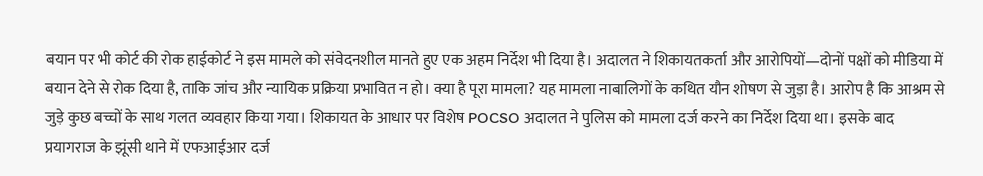बयान पर भी कोर्ट की रोक हाईकोर्ट ने इस मामले को संवेदनशील मानते हुए एक अहम निर्देश भी दिया है। अदालत ने शिकायतकर्ता और आरोपियों—दोनों पक्षों को मीडिया में बयान देने से रोक दिया है, ताकि जांच और न्यायिक प्रक्रिया प्रभावित न हो। क्या है पूरा मामला? यह मामला नाबालिगों के कथित यौन शोषण से जुड़ा है। आरोप है कि आश्रम से जुड़े कुछ बच्चों के साथ गलत व्यवहार किया गया। शिकायत के आधार पर विशेष POCSO अदालत ने पुलिस को मामला दर्ज करने का निर्देश दिया था। इसके बाद प्रयागराज के झूंसी थाने में एफआईआर दर्ज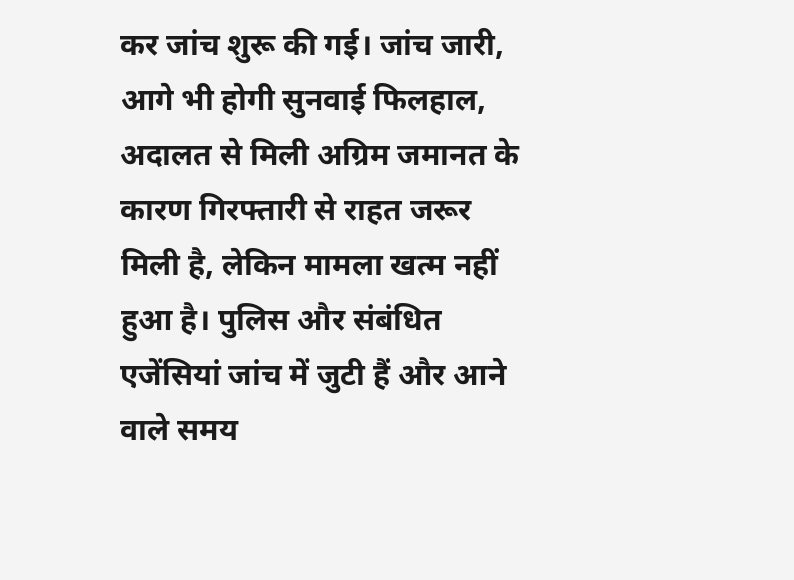कर जांच शुरू की गई। जांच जारी, आगे भी होगी सुनवाई फिलहाल, अदालत से मिली अग्रिम जमानत के कारण गिरफ्तारी से राहत जरूर मिली है, लेकिन मामला खत्म नहीं हुआ है। पुलिस और संबंधित एजेंसियां जांच में जुटी हैं और आने वाले समय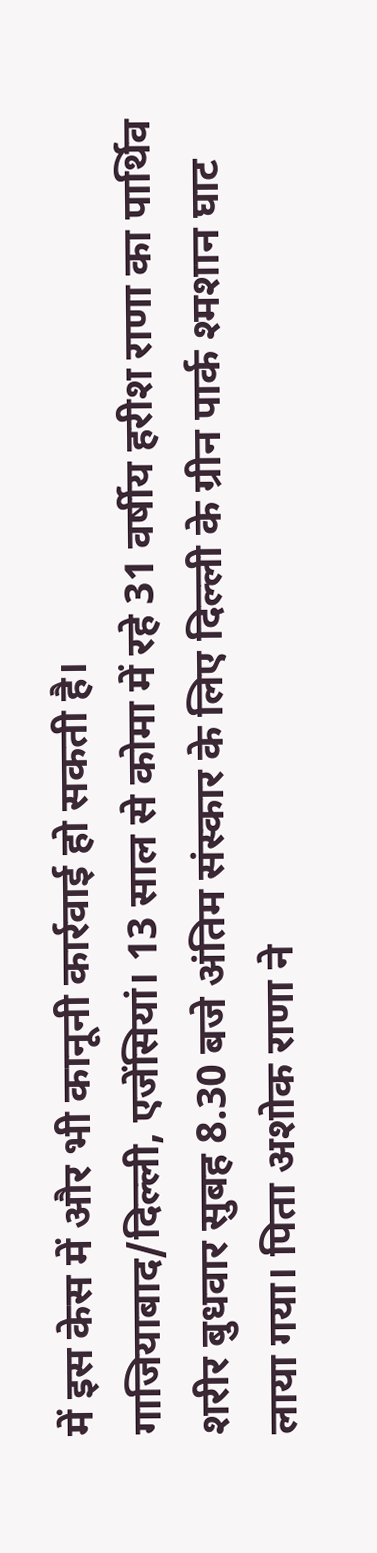में इस केस में और भी कानूनी कार्रवाई हो सकती है।
गाजियाबाद/दिल्ली, एजेंसियां। 13 साल से कोमा में रहे 31 वर्षीय हरीश राणा का पार्थिव शरीर बुधवार सुबह 8.30 बजे अंतिम संस्कार के लिए दिल्ली के ग्रीन पार्क श्मशान घाट लाया गया। पिता अशोक राणा ने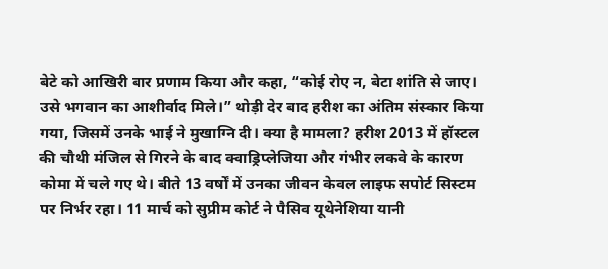बेटे को आखिरी बार प्रणाम किया और कहा, “कोई रोए न, बेटा शांति से जाए। उसे भगवान का आशीर्वाद मिले।” थोड़ी देर बाद हरीश का अंतिम संस्कार किया गया, जिसमें उनके भाई ने मुखाग्नि दी। क्या है मामला? हरीश 2013 में हॉस्टल की चौथी मंजिल से गिरने के बाद क्वाड्रिप्लेजिया और गंभीर लकवे के कारण कोमा में चले गए थे। बीते 13 वर्षों में उनका जीवन केवल लाइफ सपोर्ट सिस्टम पर निर्भर रहा। 11 मार्च को सुप्रीम कोर्ट ने पैसिव यूथेनेशिया यानी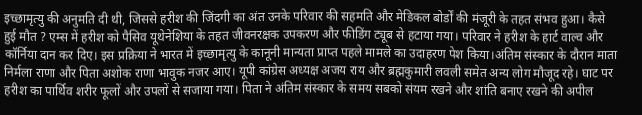इच्छामृत्यु की अनुमति दी थी, जिससे हरीश की जिंदगी का अंत उनके परिवार की सहमति और मेडिकल बोर्डों की मंजूरी के तहत संभव हुआ। कैसे हुई मौत ? एम्स में हरीश को पैसिव यूथेनेशिया के तहत जीवनरक्षक उपकरण और फीडिंग ट्यूब से हटाया गया। परिवार ने हरीश के हार्ट वाल्व और कॉर्निया दान कर दिए। इस प्रक्रिया ने भारत में इच्छामृत्यु के कानूनी मान्यता प्राप्त पहले मामले का उदाहरण पेश किया।अंतिम संस्कार के दौरान माता निर्मला राणा और पिता अशोक राणा भावुक नजर आए। यूपी कांग्रेस अध्यक्ष अजय राय और ब्रह्मकुमारी लवली समेत अन्य लोग मौजूद रहे। घाट पर हरीश का पार्थिव शरीर फूलों और उपलों से सजाया गया। पिता ने अंतिम संस्कार के समय सबको संयम रखने और शांति बनाए रखने की अपील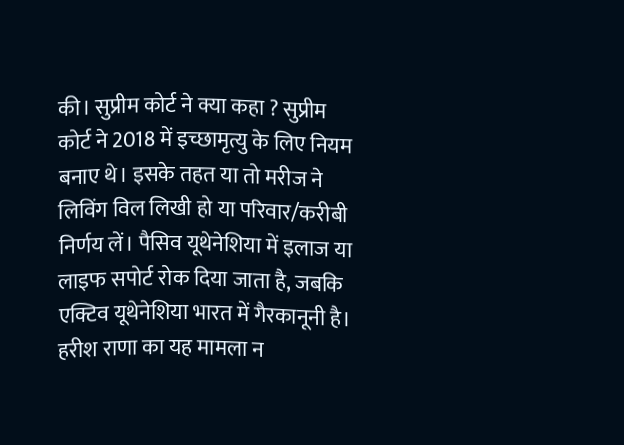की। सुप्रीम कोर्ट ने क्या कहा ? सुप्रीम कोर्ट ने 2018 में इच्छामृत्यु के लिए नियम बनाए थे। इसके तहत या तो मरीज ने लिविंग विल लिखी हो या परिवार/करीबी निर्णय लें। पैसिव यूथेनेशिया में इलाज या लाइफ सपोर्ट रोक दिया जाता है, जबकि एक्टिव यूथेनेशिया भारत में गैरकानूनी है। हरीश राणा का यह मामला न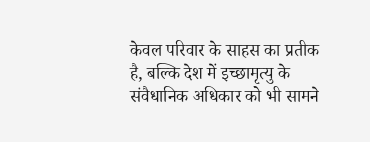केवल परिवार के साहस का प्रतीक है, बल्कि देश में इच्छामृत्यु के संवैधानिक अधिकार को भी सामने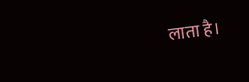लाता है।